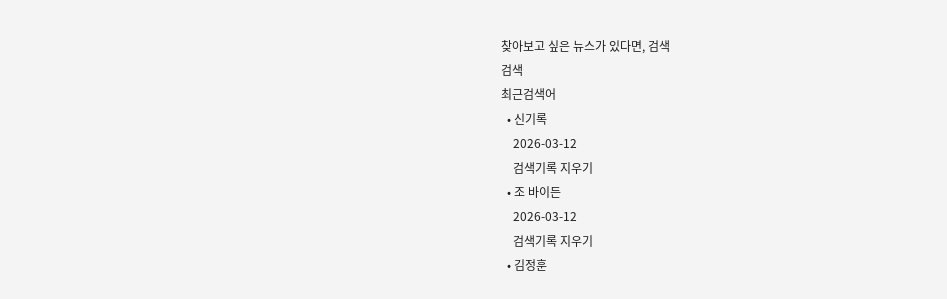찾아보고 싶은 뉴스가 있다면, 검색
검색
최근검색어
  • 신기록
    2026-03-12
    검색기록 지우기
  • 조 바이든
    2026-03-12
    검색기록 지우기
  • 김정훈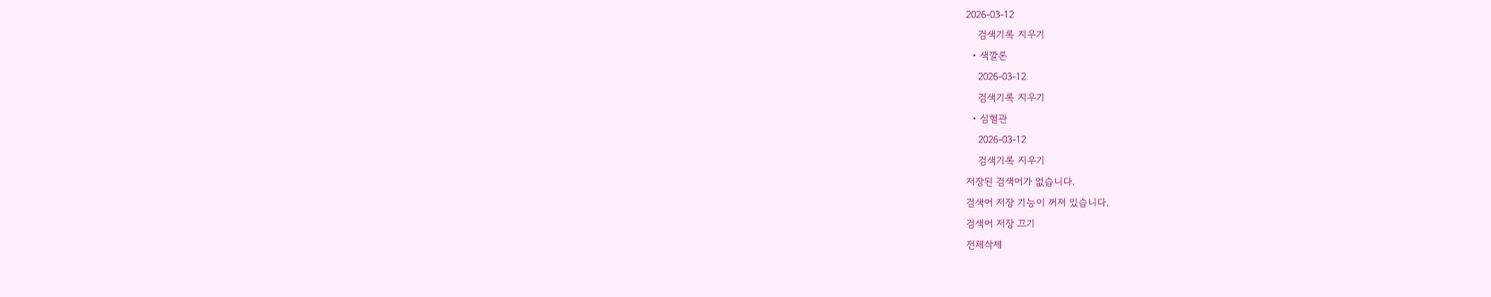2026-03-12
    검색기록 지우기
  • 색깔론
    2026-03-12
    검색기록 지우기
  • 심혈관
    2026-03-12
    검색기록 지우기
저장된 검색어가 없습니다.
검색어 저장 기능이 꺼져 있습니다.
검색어 저장 끄기
전체삭제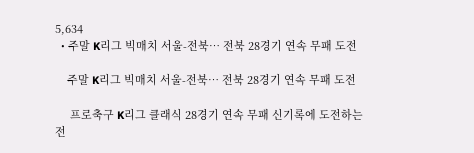5,634
  • 주말 K리그 빅매치 서울-전북… 전북 28경기 연속 무패 도전

    주말 K리그 빅매치 서울-전북… 전북 28경기 연속 무패 도전

     프로축구 K리그 클래식 28경기 연속 무패 신기록에 도전하는 전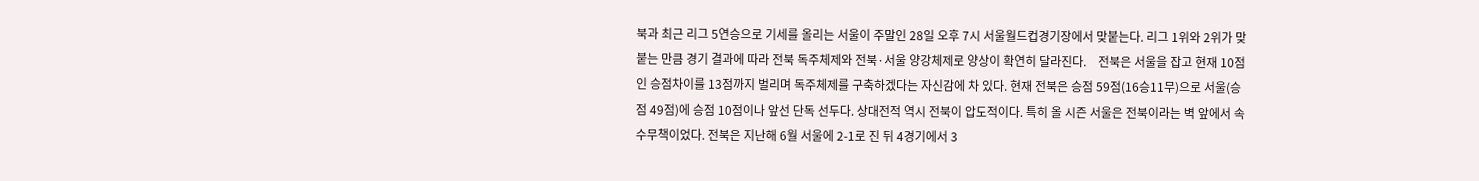북과 최근 리그 5연승으로 기세를 올리는 서울이 주말인 28일 오후 7시 서울월드컵경기장에서 맞붙는다. 리그 1위와 2위가 맞붙는 만큼 경기 결과에 따라 전북 독주체제와 전북·서울 양강체제로 양상이 확연히 달라진다.    전북은 서울을 잡고 현재 10점인 승점차이를 13점까지 벌리며 독주체제를 구축하겠다는 자신감에 차 있다. 현재 전북은 승점 59점(16승11무)으로 서울(승점 49점)에 승점 10점이나 앞선 단독 선두다. 상대전적 역시 전북이 압도적이다. 특히 올 시즌 서울은 전북이라는 벽 앞에서 속수무책이었다. 전북은 지난해 6월 서울에 2-1로 진 뒤 4경기에서 3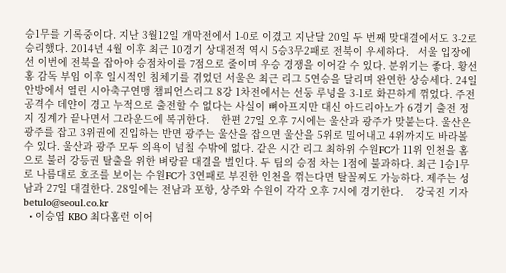승1무를 기록중이다. 지난 3월12일 개막전에서 1-0로 이겼고 지난달 20일 두 번째 맞대결에서도 3-2로 승리했다. 2014년 4월 이후 최근 10경기 상대전적 역시 5승3무2패로 전북이 우세하다.   서울 입장에선 이번에 전북을 잡아야 승점차이를 7점으로 줄이며 우승 경쟁을 이어갈 수 있다. 분위기는 좋다. 황선홍 감독 부임 이후 일시적인 침체기를 겪었던 서울은 최근 리그 5연승을 달리며 완연한 상승세다. 24일 안방에서 열린 시아축구연맹 챔피언스리그 8강 1차전에서는 선둥 루넝을 3-1로 화끈하게 꺾었다. 주전 공격수 데얀이 경고 누적으로 출전할 수 없다는 사실이 뼈아프지만 대신 아드리아노가 6경기 출전 정지 징계가 끝나면서 그라운드에 복귀한다.    한편 27일 오후 7시에는 울산과 광주가 맞붙는다. 울산은 광주를 잡고 3위권에 진입하는 반면 광주는 울산을 잡으면 울산을 5위로 밀어내고 4위까지도 바라볼 수 있다. 울산과 광주 모두 의욕이 넘칠 수밖에 없다. 같은 시간 리그 최하위 수원FC가 11위 인천을 홈으로 불러 강등권 탈출을 위한 벼랑끝 대결을 벌인다. 두 팀의 승점 차는 1점에 불과하다. 최근 1승1무로 나름대로 호조를 보이는 수원FC가 3연패로 부진한 인천을 꺾는다면 탈꼴찌도 가능하다. 제주는 성남과 27일 대결한다. 28일에는 전남과 포항, 상주와 수원이 각각 오후 7시에 경기한다.    강국진 기자 betulo@seoul.co.kr
  • 이승엽 KBO 최다홈런 이어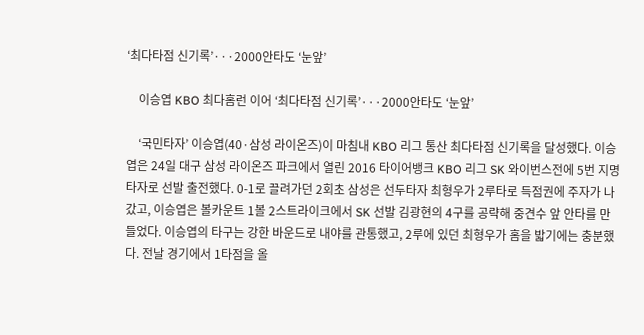‘최다타점 신기록’···2000안타도 ‘눈앞’

    이승엽 KBO 최다홈런 이어 ‘최다타점 신기록’···2000안타도 ‘눈앞’

    ‘국민타자’ 이승엽(40·삼성 라이온즈)이 마침내 KBO 리그 통산 최다타점 신기록을 달성했다. 이승엽은 24일 대구 삼성 라이온즈 파크에서 열린 2016 타이어뱅크 KBO 리그 SK 와이번스전에 5번 지명타자로 선발 출전했다. 0-1로 끌려가던 2회초 삼성은 선두타자 최형우가 2루타로 득점권에 주자가 나갔고, 이승엽은 볼카운트 1볼 2스트라이크에서 SK 선발 김광현의 4구를 공략해 중견수 앞 안타를 만들었다. 이승엽의 타구는 강한 바운드로 내야를 관통했고, 2루에 있던 최형우가 홈을 밟기에는 충분했다. 전날 경기에서 1타점을 올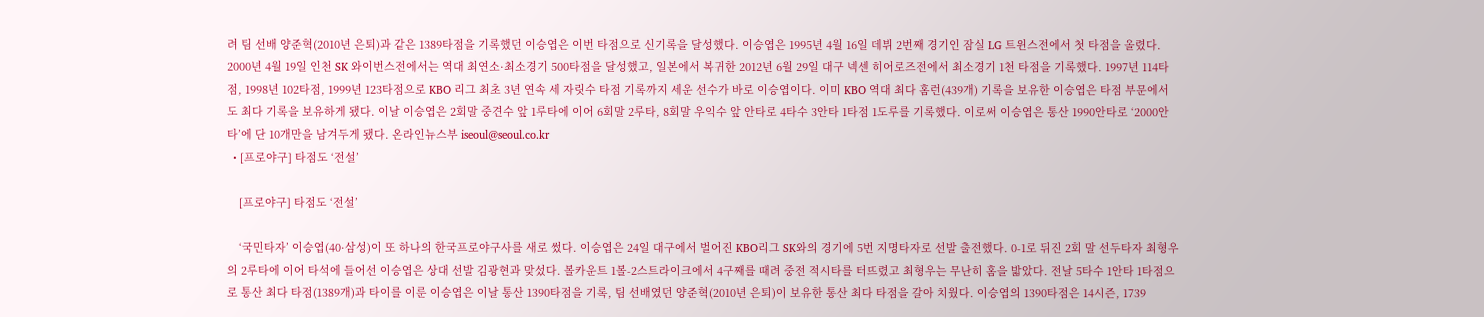려 팀 선배 양준혁(2010년 은퇴)과 같은 1389타점을 기록했던 이승엽은 이번 타점으로 신기록을 달성했다. 이승엽은 1995년 4월 16일 데뷔 2번째 경기인 잠실 LG 트윈스전에서 첫 타점을 올렸다. 2000년 4월 19일 인천 SK 와이번스전에서는 역대 최연소·최소경기 500타점을 달성했고, 일본에서 복귀한 2012년 6월 29일 대구 넥센 히어로즈전에서 최소경기 1천 타점을 기록했다. 1997년 114타점, 1998년 102타점, 1999년 123타점으로 KBO 리그 최초 3년 연속 세 자릿수 타점 기록까지 세운 선수가 바로 이승엽이다. 이미 KBO 역대 최다 홈런(439개) 기록을 보유한 이승엽은 타점 부문에서도 최다 기록을 보유하게 됐다. 이날 이승엽은 2회말 중견수 앞 1루타에 이어 6회말 2루타, 8회말 우익수 앞 안타로 4타수 3안타 1타점 1도루를 기록했다. 이로써 이승엽은 통산 1990안타로 ‘2000안타’에 단 10개만을 남겨두게 됐다. 온라인뉴스부 iseoul@seoul.co.kr
  • [프로야구] 타점도 ‘전설’

    [프로야구] 타점도 ‘전설’

    ‘국민타자’ 이승엽(40·삼성)이 또 하나의 한국프로야구사를 새로 썼다. 이승엽은 24일 대구에서 벌어진 KBO리그 SK와의 경기에 5번 지명타자로 선발 출전했다. 0-1로 뒤진 2회 말 선두타자 최형우의 2루타에 이어 타석에 들어선 이승엽은 상대 선발 김광현과 맞섰다. 볼카운트 1볼-2스트라이크에서 4구째를 때려 중전 적시타를 터뜨렸고 최형우는 무난히 홈을 밟았다. 전날 5타수 1안타 1타점으로 통산 최다 타점(1389개)과 타이를 이룬 이승엽은 이날 통산 1390타점을 기록, 팀 선배였던 양준혁(2010년 은퇴)이 보유한 통산 최다 타점을 갈아 치웠다. 이승엽의 1390타점은 14시즌, 1739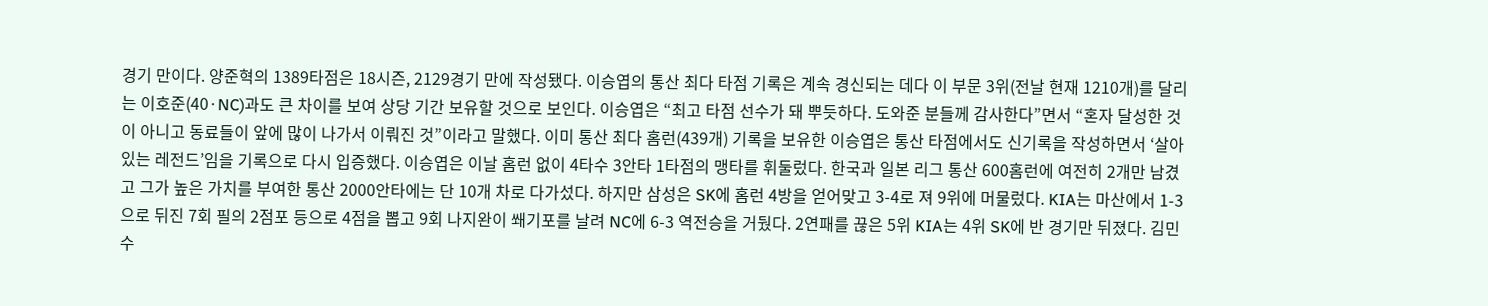경기 만이다. 양준혁의 1389타점은 18시즌, 2129경기 만에 작성됐다. 이승엽의 통산 최다 타점 기록은 계속 경신되는 데다 이 부문 3위(전날 현재 1210개)를 달리는 이호준(40·NC)과도 큰 차이를 보여 상당 기간 보유할 것으로 보인다. 이승엽은 “최고 타점 선수가 돼 뿌듯하다. 도와준 분들께 감사한다”면서 “혼자 달성한 것이 아니고 동료들이 앞에 많이 나가서 이뤄진 것”이라고 말했다. 이미 통산 최다 홈런(439개) 기록을 보유한 이승엽은 통산 타점에서도 신기록을 작성하면서 ‘살아있는 레전드’임을 기록으로 다시 입증했다. 이승엽은 이날 홈런 없이 4타수 3안타 1타점의 맹타를 휘둘렀다. 한국과 일본 리그 통산 600홈런에 여전히 2개만 남겼고 그가 높은 가치를 부여한 통산 2000안타에는 단 10개 차로 다가섰다. 하지만 삼성은 SK에 홈런 4방을 얻어맞고 3-4로 져 9위에 머물렀다. KIA는 마산에서 1-3으로 뒤진 7회 필의 2점포 등으로 4점을 뽑고 9회 나지완이 쐐기포를 날려 NC에 6-3 역전승을 거뒀다. 2연패를 끊은 5위 KIA는 4위 SK에 반 경기만 뒤졌다. 김민수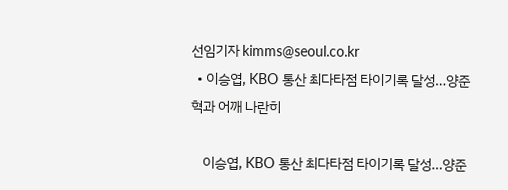선임기자 kimms@seoul.co.kr
  • 이승엽, KBO 통산 최다타점 타이기록 달성…양준혁과 어깨 나란히

    이승엽, KBO 통산 최다타점 타이기록 달성…양준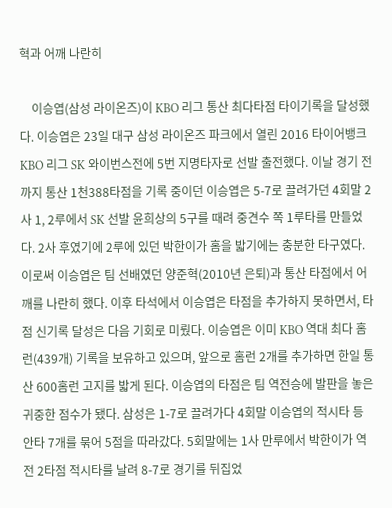혁과 어깨 나란히

    이승엽(삼성 라이온즈)이 KBO 리그 통산 최다타점 타이기록을 달성했다. 이승엽은 23일 대구 삼성 라이온즈 파크에서 열린 2016 타이어뱅크 KBO 리그 SK 와이번스전에 5번 지명타자로 선발 출전했다. 이날 경기 전까지 통산 1천388타점을 기록 중이던 이승엽은 5-7로 끌려가던 4회말 2사 1, 2루에서 SK 선발 윤희상의 5구를 때려 중견수 쪽 1루타를 만들었다. 2사 후였기에 2루에 있던 박한이가 홈을 밟기에는 충분한 타구였다. 이로써 이승엽은 팀 선배였던 양준혁(2010년 은퇴)과 통산 타점에서 어깨를 나란히 했다. 이후 타석에서 이승엽은 타점을 추가하지 못하면서, 타점 신기록 달성은 다음 기회로 미뤘다. 이승엽은 이미 KBO 역대 최다 홈런(439개) 기록을 보유하고 있으며, 앞으로 홈런 2개를 추가하면 한일 통산 600홈런 고지를 밟게 된다. 이승엽의 타점은 팀 역전승에 발판을 놓은 귀중한 점수가 됐다. 삼성은 1-7로 끌려가다 4회말 이승엽의 적시타 등 안타 7개를 묶어 5점을 따라갔다. 5회말에는 1사 만루에서 박한이가 역전 2타점 적시타를 날려 8-7로 경기를 뒤집었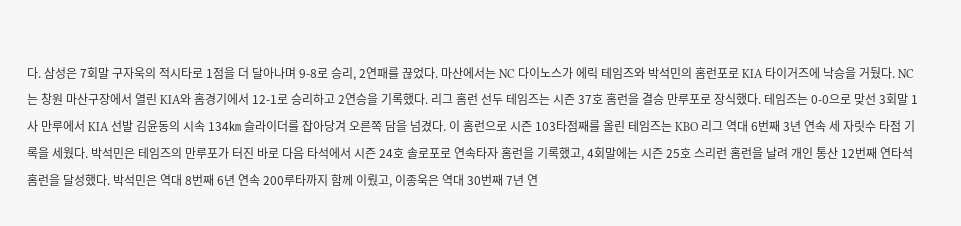다. 삼성은 7회말 구자욱의 적시타로 1점을 더 달아나며 9-8로 승리, 2연패를 끊었다. 마산에서는 NC 다이노스가 에릭 테임즈와 박석민의 홈런포로 KIA 타이거즈에 낙승을 거뒀다. NC는 창원 마산구장에서 열린 KIA와 홈경기에서 12-1로 승리하고 2연승을 기록했다. 리그 홈런 선두 테임즈는 시즌 37호 홈런을 결승 만루포로 장식했다. 테임즈는 0-0으로 맞선 3회말 1사 만루에서 KIA 선발 김윤동의 시속 134㎞ 슬라이더를 잡아당겨 오른쪽 담을 넘겼다. 이 홈런으로 시즌 103타점째를 올린 테임즈는 KBO 리그 역대 6번째 3년 연속 세 자릿수 타점 기록을 세웠다. 박석민은 테임즈의 만루포가 터진 바로 다음 타석에서 시즌 24호 솔로포로 연속타자 홈런을 기록했고, 4회말에는 시즌 25호 스리런 홈런을 날려 개인 통산 12번째 연타석 홈런을 달성했다. 박석민은 역대 8번째 6년 연속 200루타까지 함께 이뤘고, 이종욱은 역대 30번째 7년 연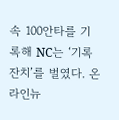속 100안타를 기록해 NC는 ‘기록 잔치’를 벌였다. 온라인뉴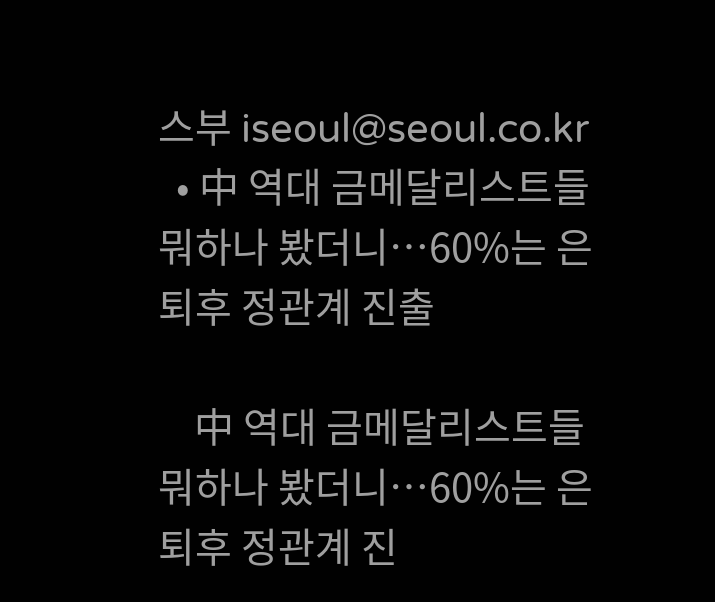스부 iseoul@seoul.co.kr
  • 中 역대 금메달리스트들 뭐하나 봤더니…60%는 은퇴후 정관계 진출

    中 역대 금메달리스트들 뭐하나 봤더니…60%는 은퇴후 정관계 진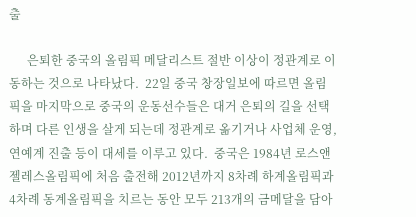출

      은퇴한 중국의 올림픽 메달리스트 절반 이상이 정관계로 이동하는 것으로 나타났다.  22일 중국 창장일보에 따르면 올림픽을 마지막으로 중국의 운동선수들은 대거 은퇴의 길을 선택하며 다른 인생을 살게 되는데 정관계로 옮기거나 사업체 운영, 연예계 진출 등이 대세를 이루고 있다.  중국은 1984년 로스앤젤레스올림픽에 처음 출전해 2012년까지 8차례 하계올림픽과 4차례 동계올림픽을 치르는 동안 모두 213개의 금메달을 담아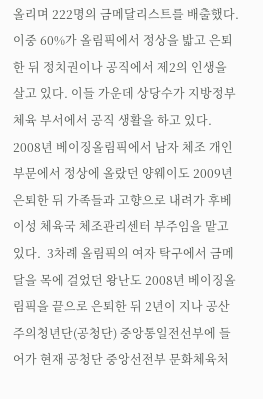올리며 222명의 금메달리스트를 배출했다.  이중 60%가 올림픽에서 정상을 밟고 은퇴한 뒤 정치권이나 공직에서 제2의 인생을 살고 있다. 이들 가운데 상당수가 지방정부 체육 부서에서 공직 생활을 하고 있다.  2008년 베이징올림픽에서 남자 체조 개인부문에서 정상에 올랐던 양웨이도 2009년 은퇴한 뒤 가족들과 고향으로 내려가 후베이성 체육국 체조관리센터 부주임을 맡고 있다.  3차례 올림픽의 여자 탁구에서 금메달을 목에 걸었던 왕난도 2008년 베이징올림픽을 끝으로 은퇴한 뒤 2년이 지나 공산주의청년단(공청단) 중앙통일전선부에 들어가 현재 공청단 중앙선전부 문화체육처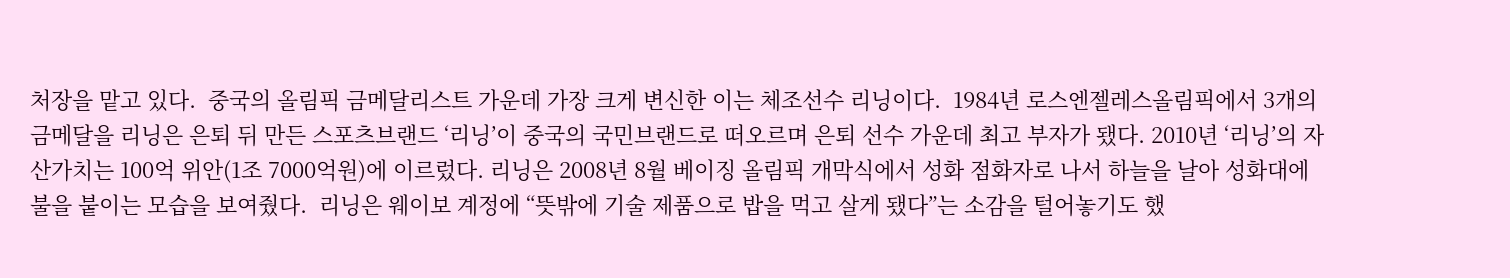처장을 맡고 있다.  중국의 올림픽 금메달리스트 가운데 가장 크게 변신한 이는 체조선수 리닝이다.  1984년 로스엔젤레스올림픽에서 3개의 금메달을 리닝은 은퇴 뒤 만든 스포츠브랜드 ‘리닝’이 중국의 국민브랜드로 떠오르며 은퇴 선수 가운데 최고 부자가 됐다. 2010년 ‘리닝’의 자산가치는 100억 위안(1조 7000억원)에 이르렀다. 리닝은 2008년 8월 베이징 올림픽 개막식에서 성화 점화자로 나서 하늘을 날아 성화대에 불을 붙이는 모습을 보여줬다.  리닝은 웨이보 계정에 “뜻밖에 기술 제품으로 밥을 먹고 살게 됐다”는 소감을 털어놓기도 했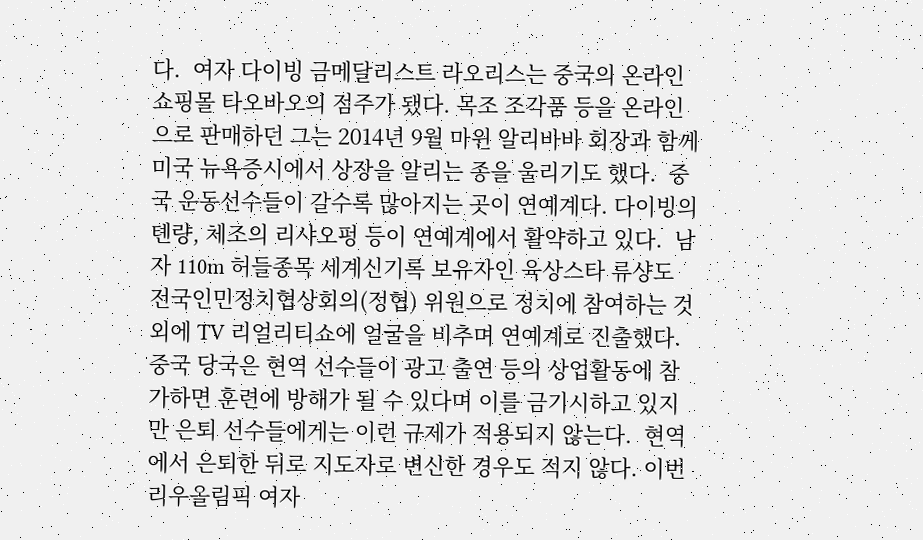다.  여자 다이빙 금메달리스트 라오리스는 중국의 온라인쇼핑몰 타오바오의 점주가 됐다. 목조 조각품 등을 온라인으로 판매하던 그는 2014년 9월 마윈 알리바바 회장과 함께 미국 뉴욕증시에서 상장을 알리는 종을 울리기도 했다.  중국 운동선수들이 갈수록 많아지는 곳이 연예계다. 다이빙의 톈량, 체조의 리샤오펑 등이 연예계에서 활약하고 있다.  남자 110m 허들종목 세계신기록 보유자인 육상스타 류샹도 전국인민정치협상회의(정협) 위원으로 정치에 참여하는 것 외에 TV 리얼리티쇼에 얼굴을 비추며 연예계로 진출했다.  중국 당국은 현역 선수들이 광고 출연 등의 상업활동에 참가하면 훈련에 방해가 될 수 있다며 이를 금기시하고 있지만 은퇴 선수들에게는 이런 규제가 적용되지 않는다.  현역에서 은퇴한 뒤로 지도자로 변신한 경우도 적지 않다. 이번 리우올림픽 여자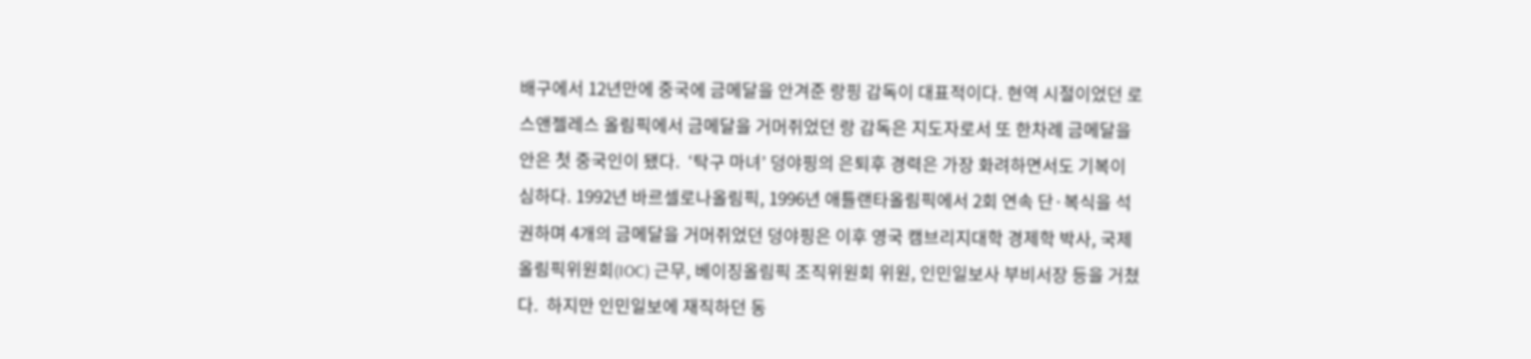배구에서 12년만에 중국에 금메달을 안겨준 랑핑 감독이 대표적이다. 현역 시절이었던 로스앤젤레스 올림픽에서 금메달을 거머쥐었던 랑 감독은 지도자로서 또 한차례 금메달을 안은 첫 중국인이 됐다.  ‘탁구 마녀’ 덩야핑의 은퇴후 경력은 가장 화려하면서도 기복이 심하다. 1992년 바르셀로나올림픽, 1996년 애틀랜타올림픽에서 2회 연속 단·복식을 석권하며 4개의 금메달을 거머쥐었던 덩야핑은 이후 영국 캠브리지대학 경제학 박사, 국제올림픽위원회(IOC) 근무, 베이징올림픽 조직위원회 위원, 인민일보사 부비서장 등을 거쳤다.  하지만 인민일보에 재직하던 동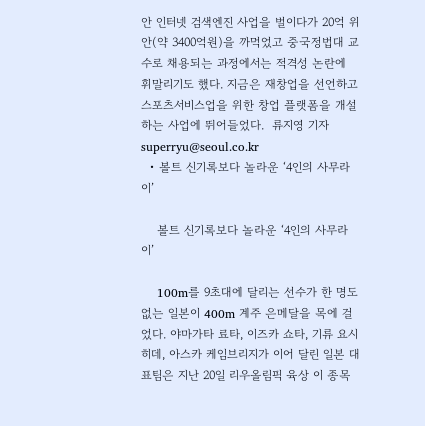안 인터넷 검색엔진 사업을 벌이다가 20억 위안(약 3400억원)을 까먹었고 중국정법대 교수로 채용되는 과정에서는 적격성 논란에 휘말리기도 했다. 지금은 재창업을 선언하고 스포츠서비스업을 위한 창업 플랫폼을 개설하는 사업에 뛰어들었다.  류지영 기자 superryu@seoul.co.kr
  • 볼트 신기록보다 놀라운 ‘4인의 사무라이’

    볼트 신기록보다 놀라운 ‘4인의 사무라이’

    100m를 9초대에 달리는 선수가 한 명도 없는 일본이 400m 계주 은메달을 목에 걸었다. 야마가타 료타, 이즈카 쇼타, 기류 요시히데, 아스카 케임브리지가 이어 달린 일본 대표팀은 지난 20일 리우올림픽 육상 이 종목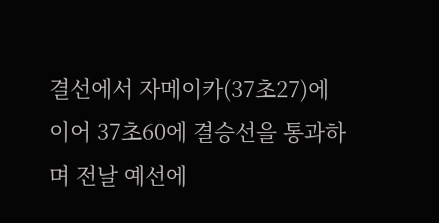결선에서 자메이카(37초27)에 이어 37초60에 결승선을 통과하며 전날 예선에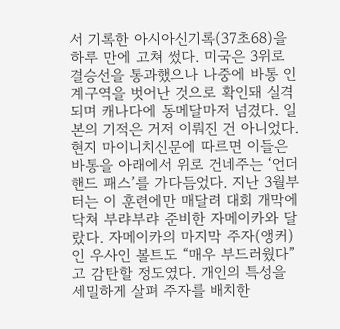서 기록한 아시아신기록(37초68)을 하루 만에 고쳐 썼다. 미국은 3위로 결승선을 통과했으나 나중에 바통 인계구역을 벗어난 것으로 확인돼 실격되며 캐나다에 동메달마저 넘겼다. 일본의 기적은 거저 이뤄진 건 아니었다. 현지 마이니치신문에 따르면 이들은 바통을 아래에서 위로 건네주는 ‘언더핸드 패스’를 가다듬었다. 지난 3월부터는 이 훈련에만 매달려 대회 개막에 닥쳐 부랴부랴 준비한 자메이카와 달랐다. 자메이카의 마지막 주자(앵커)인 우사인 볼트도 “매우 부드러웠다”고 감탄할 정도였다. 개인의 특성을 세밀하게 살펴 주자를 배치한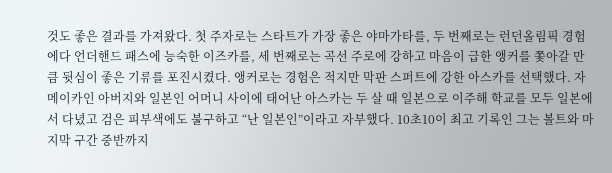것도 좋은 결과를 가져왔다. 첫 주자로는 스타트가 가장 좋은 야마가타를, 두 번째로는 런던올림픽 경험에다 언더핸드 패스에 능숙한 이즈카를, 세 번째로는 곡선 주로에 강하고 마음이 급한 앵커를 쫓아갈 만큼 뒷심이 좋은 기류를 포진시켰다. 앵커로는 경험은 적지만 막판 스퍼트에 강한 아스카를 선택했다. 자메이카인 아버지와 일본인 어머니 사이에 태어난 아스카는 두 살 때 일본으로 이주해 학교를 모두 일본에서 다녔고 검은 피부색에도 불구하고 “난 일본인”이라고 자부했다. 10초10이 최고 기록인 그는 볼트와 마지막 구간 중반까지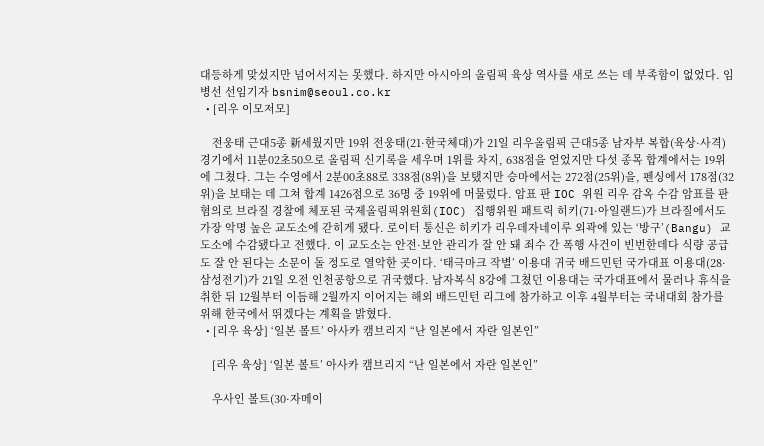대등하게 맞섰지만 넘어서지는 못했다. 하지만 아시아의 올림픽 육상 역사를 새로 쓰는 데 부족함이 없었다. 임병선 선임기자 bsnim@seoul.co.kr
  • [리우 이모저모]

    전웅태 근대5종 新세웠지만 19위 전웅태(21·한국체대)가 21일 리우올림픽 근대5종 남자부 복합(육상·사격) 경기에서 11분02초50으로 올림픽 신기록을 세우며 1위를 차지, 638점을 얻었지만 다섯 종목 합계에서는 19위에 그쳤다. 그는 수영에서 2분00초88로 338점(8위)을 보탰지만 승마에서는 272점(25위)을, 펜싱에서 178점(32위)을 보태는 데 그쳐 합계 1426점으로 36명 중 19위에 머물렀다. 암표 판 IOC 위원 리우 감옥 수감 암표를 판 혐의로 브라질 경찰에 체포된 국제올림픽위원회(IOC) 집행위원 패트릭 히키(71·아일랜드)가 브라질에서도 가장 악명 높은 교도소에 갇히게 됐다. 로이터 통신은 히키가 리우데자네이루 외곽에 있는 ‘방구’(Bangu) 교도소에 수감됐다고 전했다. 이 교도소는 안전·보안 관리가 잘 안 돼 죄수 간 폭행 사건이 빈번한데다 식량 공급도 잘 안 된다는 소문이 돌 정도로 열악한 곳이다. ‘태극마크 작별’ 이용대 귀국 배드민턴 국가대표 이용대(28·삼성전기)가 21일 오전 인천공항으로 귀국했다. 남자복식 8강에 그쳤던 이용대는 국가대표에서 물러나 휴식을 취한 뒤 12월부터 이듬해 2월까지 이어지는 해외 배드민턴 리그에 참가하고 이후 4월부터는 국내대회 참가를 위해 한국에서 뛰겠다는 계획을 밝혔다.
  • [리우 육상] ‘일본 볼트’ 아사카 캠브리지 “난 일본에서 자란 일본인”

    [리우 육상] ‘일본 볼트’ 아사카 캠브리지 “난 일본에서 자란 일본인”

    우사인 볼트(30·자메이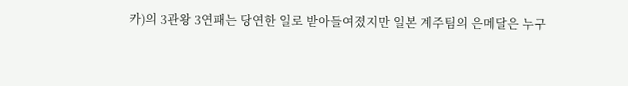카)의 3관왕 3연패는 당연한 일로 받아들여졌지만 일본 계주팀의 은메달은 누구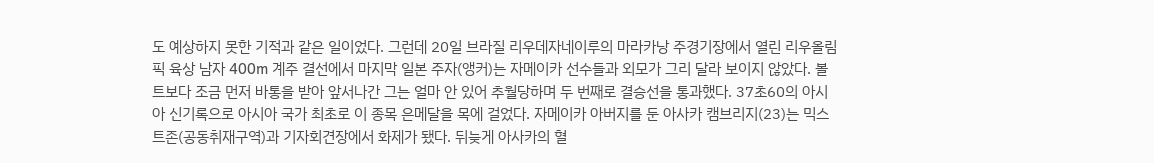도 예상하지 못한 기적과 같은 일이었다. 그런데 20일 브라질 리우데자네이루의 마라카낭 주경기장에서 열린 리우올림픽 육상 남자 400m 계주 결선에서 마지막 일본 주자(앵커)는 자메이카 선수들과 외모가 그리 달라 보이지 않았다. 볼트보다 조금 먼저 바통을 받아 앞서나간 그는 얼마 안 있어 추월당하며 두 번째로 결승선을 통과했다. 37초60의 아시아 신기록으로 아시아 국가 최초로 이 종목 은메달을 목에 걸었다. 자메이카 아버지를 둔 아사카 캠브리지(23)는 믹스트존(공동취재구역)과 기자회견장에서 화제가 됐다. 뒤늦게 아사카의 혈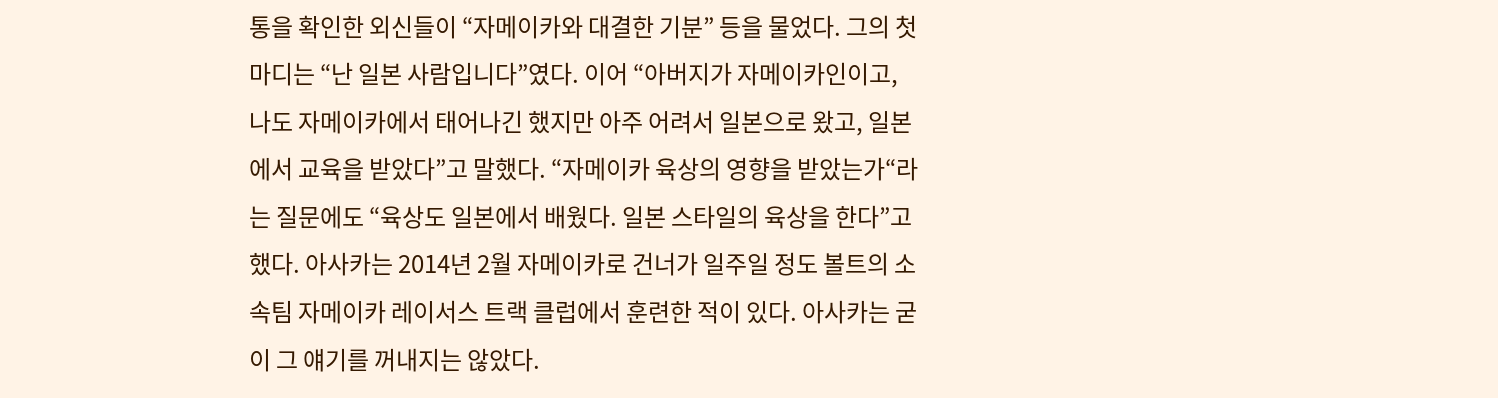통을 확인한 외신들이 “자메이카와 대결한 기분” 등을 물었다. 그의 첫 마디는 “난 일본 사람입니다”였다. 이어 “아버지가 자메이카인이고, 나도 자메이카에서 태어나긴 했지만 아주 어려서 일본으로 왔고, 일본에서 교육을 받았다”고 말했다. “자메이카 육상의 영향을 받았는가“라는 질문에도 “육상도 일본에서 배웠다. 일본 스타일의 육상을 한다”고 했다. 아사카는 2014년 2월 자메이카로 건너가 일주일 정도 볼트의 소속팀 자메이카 레이서스 트랙 클럽에서 훈련한 적이 있다. 아사카는 굳이 그 얘기를 꺼내지는 않았다.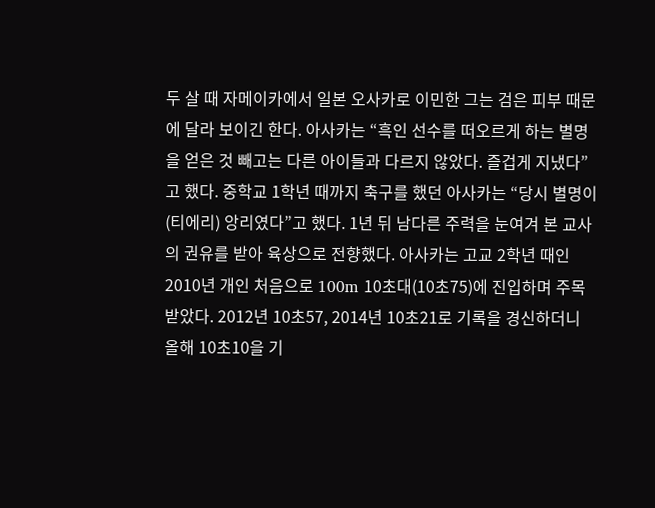두 살 때 자메이카에서 일본 오사카로 이민한 그는 검은 피부 때문에 달라 보이긴 한다. 아사카는 “흑인 선수를 떠오르게 하는 별명을 얻은 것 빼고는 다른 아이들과 다르지 않았다. 즐겁게 지냈다”고 했다. 중학교 1학년 때까지 축구를 했던 아사카는 “당시 별명이 (티에리) 앙리였다”고 했다. 1년 뒤 남다른 주력을 눈여겨 본 교사의 권유를 받아 육상으로 전향했다. 아사카는 고교 2학년 때인 2010년 개인 처음으로 100m 10초대(10초75)에 진입하며 주목받았다. 2012년 10초57, 2014년 10초21로 기록을 경신하더니 올해 10초10을 기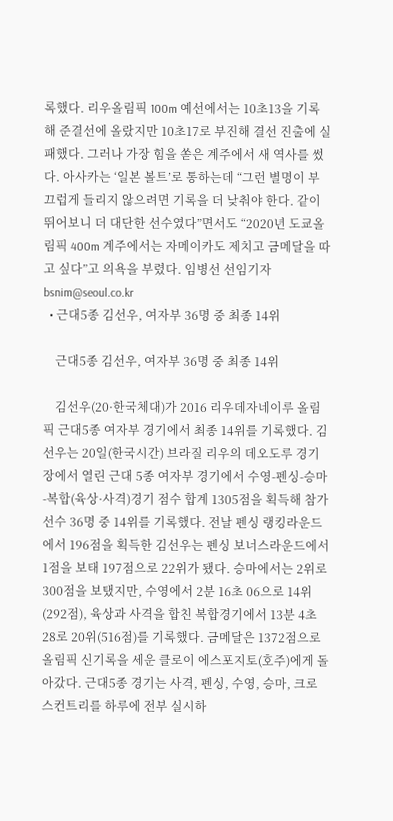록했다. 리우올림픽 100m 예선에서는 10초13을 기록해 준결선에 올랐지만 10초17로 부진해 결선 진출에 실패했다. 그러나 가장 힘을 쏟은 계주에서 새 역사를 썼다. 아사카는 ‘일본 볼트’로 통하는데 “그런 별명이 부끄럽게 들리지 않으려면 기록을 더 낮춰야 한다. 같이 뛰어보니 더 대단한 선수였다”면서도 “2020년 도쿄올림픽 400m 계주에서는 자메이카도 제치고 금메달을 따고 싶다”고 의욕을 부렸다. 임병선 선임기자 bsnim@seoul.co.kr
  • 근대5종 김선우, 여자부 36명 중 최종 14위

    근대5종 김선우, 여자부 36명 중 최종 14위

    김선우(20·한국체대)가 2016 리우데자네이루 올림픽 근대5종 여자부 경기에서 최종 14위를 기록했다. 김선우는 20일(한국시간) 브라질 리우의 데오도루 경기장에서 열린 근대 5종 여자부 경기에서 수영-펜싱-승마-복합(육상·사격)경기 점수 합계 1305점을 획득해 참가선수 36명 중 14위를 기록했다. 전날 펜싱 랭킹라운드에서 196점을 획득한 김선우는 펜싱 보너스라운드에서 1점을 보태 197점으로 22위가 됐다. 승마에서는 2위로 300점을 보탰지만, 수영에서 2분 16초 06으로 14위(292점), 육상과 사격을 합친 복합경기에서 13분 4초 28로 20위(516점)를 기록했다. 금메달은 1372점으로 올림픽 신기록을 세운 클로이 에스포지토(호주)에게 돌아갔다. 근대5종 경기는 사격, 펜싱, 수영, 승마, 크로스컨트리를 하루에 전부 실시하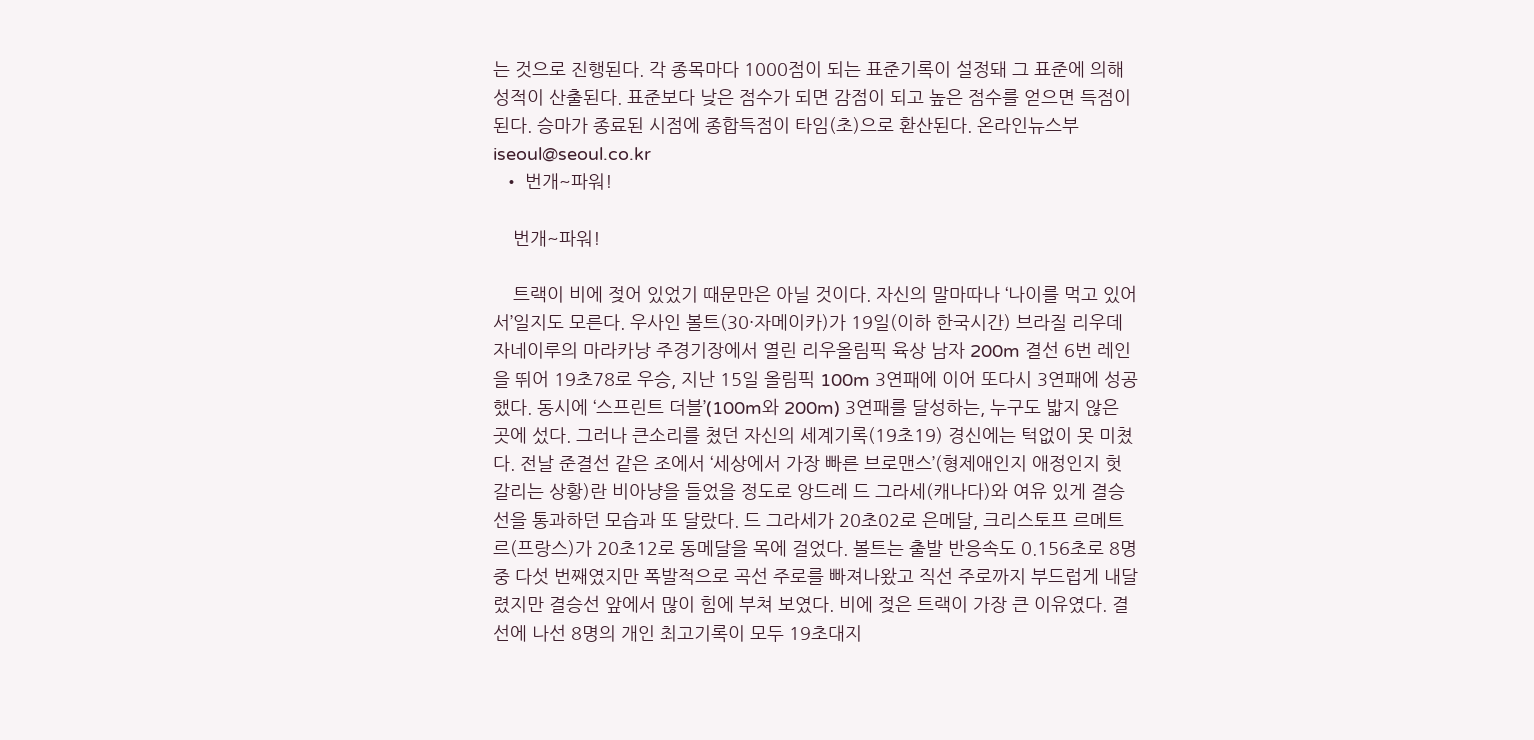는 것으로 진행된다. 각 종목마다 1000점이 되는 표준기록이 설정돼 그 표준에 의해 성적이 산출된다. 표준보다 낮은 점수가 되면 감점이 되고 높은 점수를 얻으면 득점이 된다. 승마가 종료된 시점에 종합득점이 타임(초)으로 환산된다. 온라인뉴스부 iseoul@seoul.co.kr
  • 번개~파워!

    번개~파워!

    트랙이 비에 젖어 있었기 때문만은 아닐 것이다. 자신의 말마따나 ‘나이를 먹고 있어서’일지도 모른다. 우사인 볼트(30·자메이카)가 19일(이하 한국시간) 브라질 리우데자네이루의 마라카낭 주경기장에서 열린 리우올림픽 육상 남자 200m 결선 6번 레인을 뛰어 19초78로 우승, 지난 15일 올림픽 100m 3연패에 이어 또다시 3연패에 성공했다. 동시에 ‘스프린트 더블’(100m와 200m) 3연패를 달성하는, 누구도 밟지 않은 곳에 섰다. 그러나 큰소리를 쳤던 자신의 세계기록(19초19) 경신에는 턱없이 못 미쳤다. 전날 준결선 같은 조에서 ‘세상에서 가장 빠른 브로맨스’(형제애인지 애정인지 헛갈리는 상황)란 비아냥을 들었을 정도로 앙드레 드 그라세(캐나다)와 여유 있게 결승선을 통과하던 모습과 또 달랐다. 드 그라세가 20초02로 은메달, 크리스토프 르메트르(프랑스)가 20초12로 동메달을 목에 걸었다. 볼트는 출발 반응속도 0.156초로 8명 중 다섯 번째였지만 폭발적으로 곡선 주로를 빠져나왔고 직선 주로까지 부드럽게 내달렸지만 결승선 앞에서 많이 힘에 부쳐 보였다. 비에 젖은 트랙이 가장 큰 이유였다. 결선에 나선 8명의 개인 최고기록이 모두 19초대지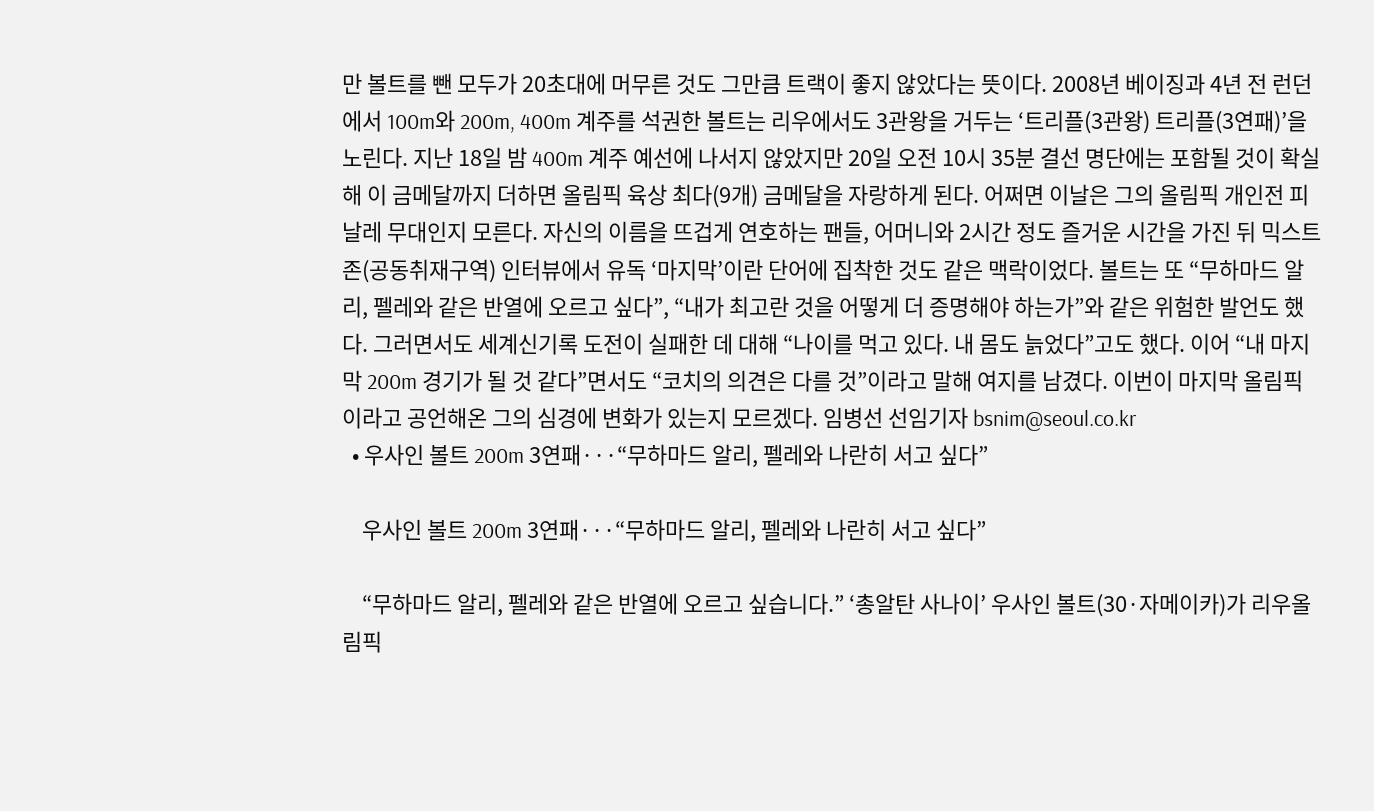만 볼트를 뺀 모두가 20초대에 머무른 것도 그만큼 트랙이 좋지 않았다는 뜻이다. 2008년 베이징과 4년 전 런던에서 100m와 200m, 400m 계주를 석권한 볼트는 리우에서도 3관왕을 거두는 ‘트리플(3관왕) 트리플(3연패)’을 노린다. 지난 18일 밤 400m 계주 예선에 나서지 않았지만 20일 오전 10시 35분 결선 명단에는 포함될 것이 확실해 이 금메달까지 더하면 올림픽 육상 최다(9개) 금메달을 자랑하게 된다. 어쩌면 이날은 그의 올림픽 개인전 피날레 무대인지 모른다. 자신의 이름을 뜨겁게 연호하는 팬들, 어머니와 2시간 정도 즐거운 시간을 가진 뒤 믹스트존(공동취재구역) 인터뷰에서 유독 ‘마지막’이란 단어에 집착한 것도 같은 맥락이었다. 볼트는 또 “무하마드 알리, 펠레와 같은 반열에 오르고 싶다”, “내가 최고란 것을 어떻게 더 증명해야 하는가”와 같은 위험한 발언도 했다. 그러면서도 세계신기록 도전이 실패한 데 대해 “나이를 먹고 있다. 내 몸도 늙었다”고도 했다. 이어 “내 마지막 200m 경기가 될 것 같다”면서도 “코치의 의견은 다를 것”이라고 말해 여지를 남겼다. 이번이 마지막 올림픽이라고 공언해온 그의 심경에 변화가 있는지 모르겠다. 임병선 선임기자 bsnim@seoul.co.kr
  • 우사인 볼트 200m 3연패···“무하마드 알리, 펠레와 나란히 서고 싶다”

    우사인 볼트 200m 3연패···“무하마드 알리, 펠레와 나란히 서고 싶다”

    “무하마드 알리, 펠레와 같은 반열에 오르고 싶습니다.” ‘총알탄 사나이’ 우사인 볼트(30·자메이카)가 리우올림픽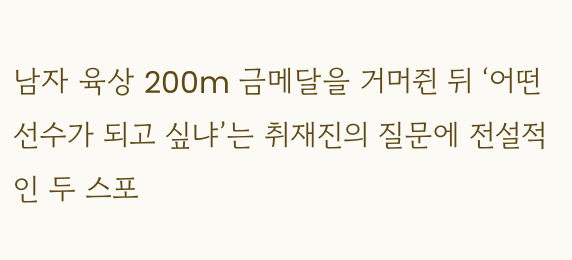남자 육상 200m 금메달을 거머쥔 뒤 ‘어떤 선수가 되고 싶냐’는 취재진의 질문에 전설적인 두 스포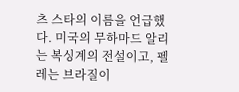츠 스타의 이름을 언급했다. 미국의 무하마드 알리는 복싱계의 전설이고, 펠레는 브라질이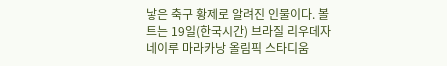낳은 축구 황제로 알려진 인물이다. 볼트는 19일(한국시간) 브라질 리우데자네이루 마라카낭 올림픽 스타디움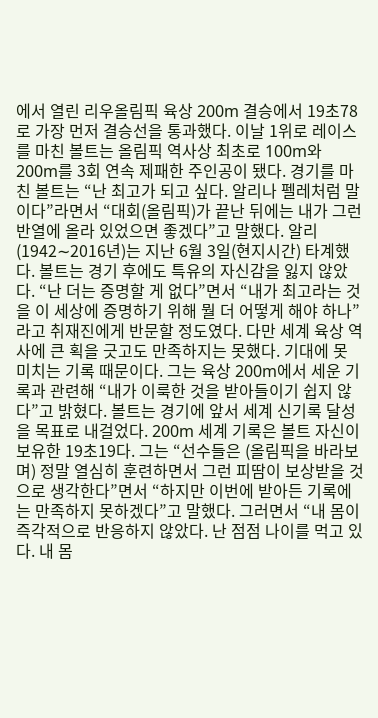에서 열린 리우올림픽 육상 200m 결승에서 19초78로 가장 먼저 결승선을 통과했다. 이날 1위로 레이스를 마친 볼트는 올림픽 역사상 최초로 100m와 200m를 3회 연속 제패한 주인공이 됐다. 경기를 마친 볼트는 “난 최고가 되고 싶다. 알리나 펠레처럼 말이다”라면서 “대회(올림픽)가 끝난 뒤에는 내가 그런 반열에 올라 있었으면 좋겠다”고 말했다. 알리(1942∼2016년)는 지난 6월 3일(현지시간) 타계했다. 볼트는 경기 후에도 특유의 자신감을 잃지 않았다. “난 더는 증명할 게 없다”면서 “내가 최고라는 것을 이 세상에 증명하기 위해 뭘 더 어떻게 해야 하나”라고 취재진에게 반문할 정도였다. 다만 세계 육상 역사에 큰 획을 긋고도 만족하지는 못했다. 기대에 못 미치는 기록 때문이다. 그는 육상 200m에서 세운 기록과 관련해 “내가 이룩한 것을 받아들이기 쉽지 않다”고 밝혔다. 볼트는 경기에 앞서 세계 신기록 달성을 목표로 내걸었다. 200m 세계 기록은 볼트 자신이 보유한 19초19다. 그는 “선수들은 (올림픽을 바라보며) 정말 열심히 훈련하면서 그런 피땀이 보상받을 것으로 생각한다”면서 “하지만 이번에 받아든 기록에는 만족하지 못하겠다”고 말했다. 그러면서 “내 몸이 즉각적으로 반응하지 않았다. 난 점점 나이를 먹고 있다. 내 몸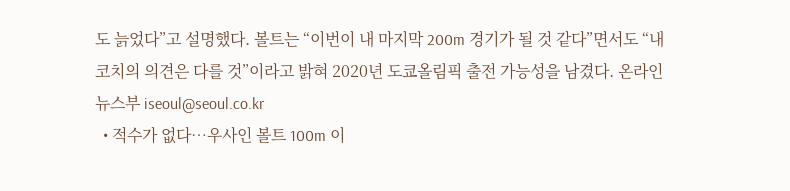도 늙었다”고 설명했다. 볼트는 “이번이 내 마지막 200m 경기가 될 것 같다”면서도 “내 코치의 의견은 다를 것”이라고 밝혀 2020년 도쿄올림픽 출전 가능성을 남겼다. 온라인뉴스부 iseoul@seoul.co.kr
  • 적수가 없다…우사인 볼트 100m 이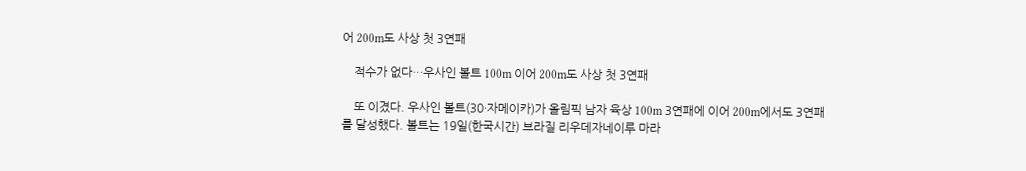어 200m도 사상 첫 3연패

    적수가 없다…우사인 볼트 100m 이어 200m도 사상 첫 3연패

    또 이겼다. 우사인 볼트(30·자메이카)가 올림픽 남자 육상 100m 3연패에 이어 200m에서도 3연패를 달성했다. 볼트는 19일(한국시간) 브라질 리우데자네이루 마라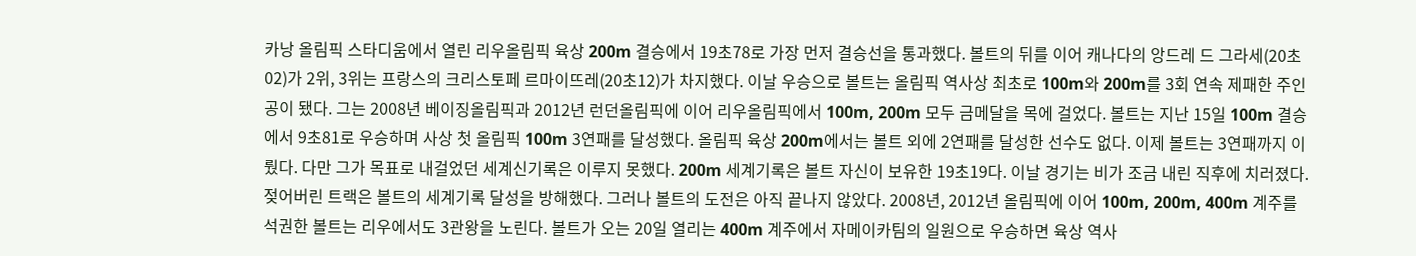카낭 올림픽 스타디움에서 열린 리우올림픽 육상 200m 결승에서 19초78로 가장 먼저 결승선을 통과했다. 볼트의 뒤를 이어 캐나다의 앙드레 드 그라세(20초02)가 2위, 3위는 프랑스의 크리스토페 르마이뜨레(20초12)가 차지했다. 이날 우승으로 볼트는 올림픽 역사상 최초로 100m와 200m를 3회 연속 제패한 주인공이 됐다. 그는 2008년 베이징올림픽과 2012년 런던올림픽에 이어 리우올림픽에서 100m, 200m 모두 금메달을 목에 걸었다. 볼트는 지난 15일 100m 결승에서 9초81로 우승하며 사상 첫 올림픽 100m 3연패를 달성했다. 올림픽 육상 200m에서는 볼트 외에 2연패를 달성한 선수도 없다. 이제 볼트는 3연패까지 이뤘다. 다만 그가 목표로 내걸었던 세계신기록은 이루지 못했다. 200m 세계기록은 볼트 자신이 보유한 19초19다. 이날 경기는 비가 조금 내린 직후에 치러졌다. 젖어버린 트랙은 볼트의 세계기록 달성을 방해했다. 그러나 볼트의 도전은 아직 끝나지 않았다. 2008년, 2012년 올림픽에 이어 100m, 200m, 400m 계주를 석권한 볼트는 리우에서도 3관왕을 노린다. 볼트가 오는 20일 열리는 400m 계주에서 자메이카팀의 일원으로 우승하면 육상 역사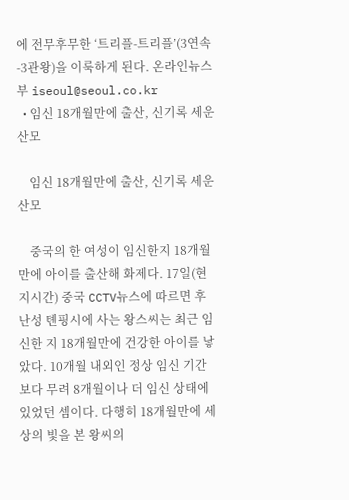에 전무후무한 ‘트리플-트리플’(3연속-3관왕)을 이룩하게 된다. 온라인뉴스부 iseoul@seoul.co.kr
  • 임신 18개월만에 출산, 신기록 세운 산모

    임신 18개월만에 출산, 신기록 세운 산모

    중국의 한 여성이 임신한지 18개월만에 아이를 출산해 화제다. 17일(현지시간) 중국 CCTV뉴스에 따르면 후난성 톈핑시에 사는 왕스씨는 최근 임신한 지 18개월만에 건강한 아이를 낳았다. 10개월 내외인 정상 임신 기간보다 무려 8개월이나 더 임신 상태에 있었던 셈이다. 다행히 18개월만에 세상의 빛을 본 왕씨의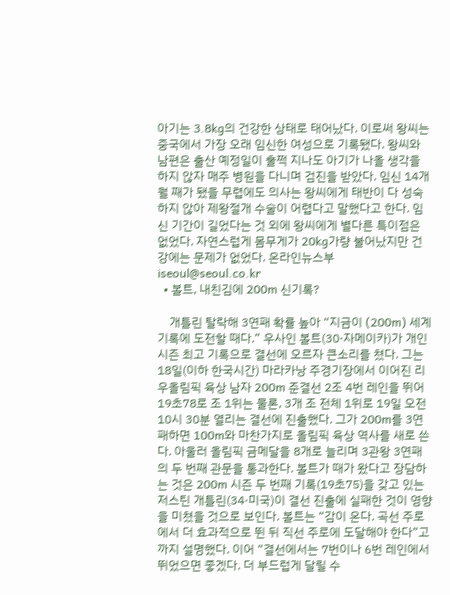아기는 3.8kg의 건강한 상태로 태어났다. 이로써 왕씨는 중국에서 가장 오래 임신한 여성으로 기록됐다. 왕씨와 남편은 출산 예정일이 훌쩍 지나도 아기가 나올 생각을 하지 않자 매주 병원을 다니며 검진을 받았다. 임신 14개월 째가 됐을 무렵에도 의사는 왕씨에게 태반이 다 성숙하지 않아 제왕절개 수술이 어렵다고 말했다고 한다. 임신 기간이 길었다는 것 외에 왕씨에게 별다른 특이점은 없었다. 자연스럽게 몸무게가 20kg가량 불어났지만 건강에는 문제가 없었다. 온라인뉴스부 iseoul@seoul.co.kr
  • 볼트, 내친김에 200m 신기록?

    개틀린 탈락해 3연패 확률 높아 “지금이 (200m) 세계기록에 도전할 때다.” 우사인 볼트(30·자메이카)가 개인 시즌 최고 기록으로 결선에 오르자 큰소리를 쳤다. 그는 18일(이하 한국시간) 마라카낭 주경기장에서 이어진 리우올림픽 육상 남자 200m 준결선 2조 4번 레인을 뛰어 19초78로 조 1위는 물론, 3개 조 전체 1위로 19일 오전 10시 30분 열리는 결선에 진출했다. 그가 200m를 3연패하면 100m와 마찬가지로 올림픽 육상 역사를 새로 쓴다. 아울러 올림픽 금메달을 8개로 늘리며 3관왕 3연패의 두 번째 관문을 통과한다. 볼트가 때가 왔다고 장담하는 것은 200m 시즌 두 번째 기록(19초75)을 갖고 있는 저스틴 개틀린(34·미국)이 결선 진출에 실패한 것이 영향을 미쳤을 것으로 보인다. 볼트는 “감이 온다. 곡선 주로에서 더 효과적으로 뛴 뒤 직선 주로에 도달해야 한다”고까지 설명했다. 이어 “결선에서는 7번이나 6번 레인에서 뛰었으면 좋겠다. 더 부드럽게 달릴 수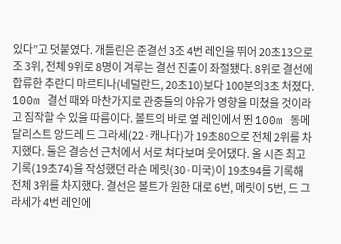있다”고 덧붙였다. 개틀린은 준결선 3조 4번 레인을 뛰어 20초13으로 조 3위, 전체 9위로 8명이 겨루는 결선 진출이 좌절됐다. 8위로 결선에 합류한 추란디 마르티나(네덜란드, 20초10)보다 100분의3초 처졌다. 100m 결선 때와 마찬가지로 관중들의 야유가 영향을 미쳤을 것이라고 짐작할 수 있을 따름이다. 볼트의 바로 옆 레인에서 뛴 100m 동메달리스트 앙드레 드 그라세(22·캐나다)가 19초80으로 전체 2위를 차지했다. 둘은 결승선 근처에서 서로 쳐다보며 웃어댔다. 올 시즌 최고 기록(19초74)을 작성했던 라숀 메릿(30·미국)이 19초94를 기록해 전체 3위를 차지했다. 결선은 볼트가 원한 대로 6번, 메릿이 5번, 드 그라세가 4번 레인에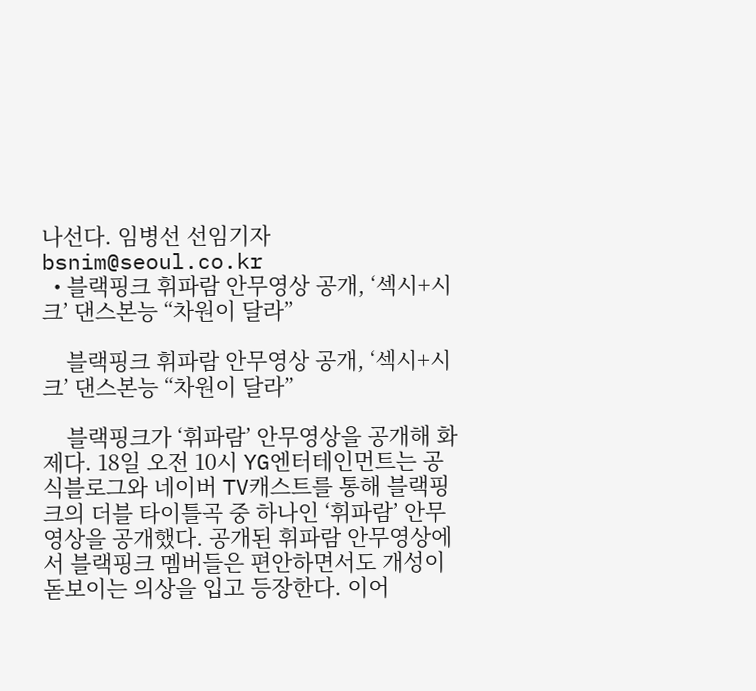나선다. 임병선 선임기자 bsnim@seoul.co.kr
  • 블랙핑크 휘파람 안무영상 공개, ‘섹시+시크’ 댄스본능 “차원이 달라”

    블랙핑크 휘파람 안무영상 공개, ‘섹시+시크’ 댄스본능 “차원이 달라”

    블랙핑크가 ‘휘파람’ 안무영상을 공개해 화제다. 18일 오전 10시 YG엔터테인먼트는 공식블로그와 네이버 TV캐스트를 통해 블랙핑크의 더블 타이틀곡 중 하나인 ‘휘파람’ 안무 영상을 공개했다. 공개된 휘파람 안무영상에서 블랙핑크 멤버들은 편안하면서도 개성이 돋보이는 의상을 입고 등장한다. 이어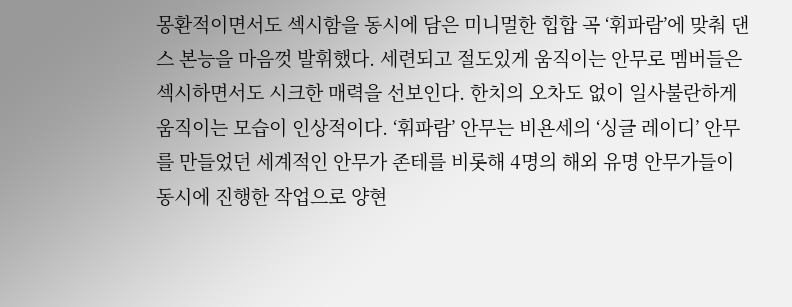몽환적이면서도 섹시함을 동시에 담은 미니멀한 힙합 곡 ‘휘파람’에 맞춰 댄스 본능을 마음껏 발휘했다. 세련되고 절도있게 움직이는 안무로 멤버들은 섹시하면서도 시크한 매력을 선보인다. 한치의 오차도 없이 일사불란하게 움직이는 모습이 인상적이다. ‘휘파람’ 안무는 비욘세의 ‘싱글 레이디’ 안무를 만들었던 세계적인 안무가 존테를 비롯해 4명의 해외 유명 안무가들이 동시에 진행한 작업으로 양현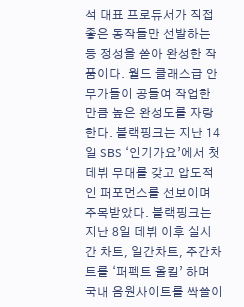석 대표 프로듀서가 직접 좋은 동작들만 선발하는 등 정성을 쏟아 완성한 작품이다. 월드 클래스급 안무가들이 공들여 작업한 만큼 높은 완성도를 자랑한다. 블랙핑크는 지난 14일 SBS ‘인기가요’에서 첫 데뷔 무대를 갖고 압도적인 퍼포먼스를 선보이며 주목받았다. 블랙핑크는 지난 8일 데뷔 이후 실시간 차트, 일간차트, 주간차트를 ‘퍼펙트 올킬’ 하며 국내 음원사이트를 싹쓸이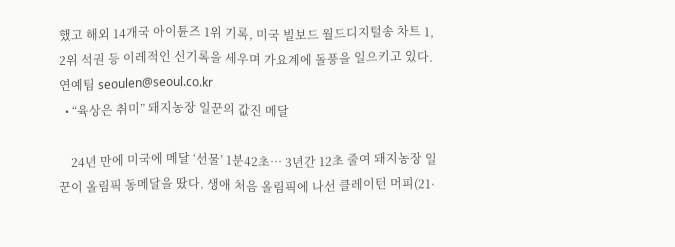했고 해외 14개국 아이튠즈 1위 기록, 미국 빌보드 월드디지털송 차트 1, 2위 석권 등 이레적인 신기록을 세우며 가요계에 돌풍을 일으키고 있다. 연예팀 seoulen@seoul.co.kr
  • “육상은 취미” 돼지농장 일꾼의 값진 메달

    24년 만에 미국에 메달 ‘선물’ 1분42초… 3년간 12초 줄여 돼지농장 일꾼이 올림픽 동메달을 땄다. 생애 처음 올림픽에 나선 클레이턴 머피(21·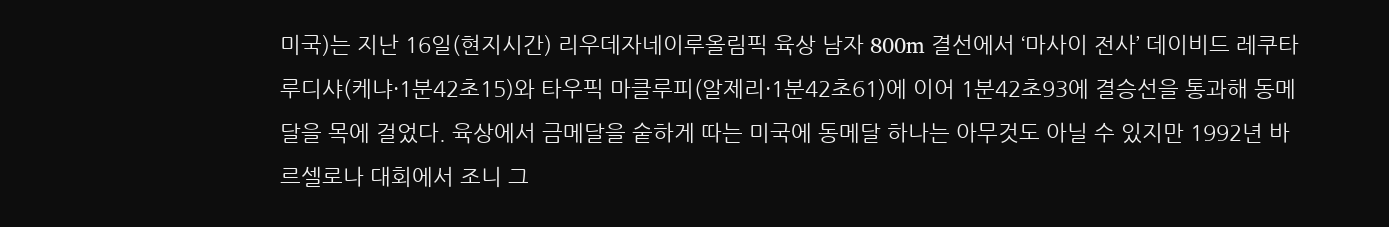미국)는 지난 16일(현지시간) 리우데자네이루올림픽 육상 남자 800m 결선에서 ‘마사이 전사’ 데이비드 레쿠타 루디샤(케냐·1분42초15)와 타우픽 마클루피(알제리·1분42초61)에 이어 1분42초93에 결승선을 통과해 동메달을 목에 걸었다. 육상에서 금메달을 숱하게 따는 미국에 동메달 하나는 아무것도 아닐 수 있지만 1992년 바르셀로나 대회에서 조니 그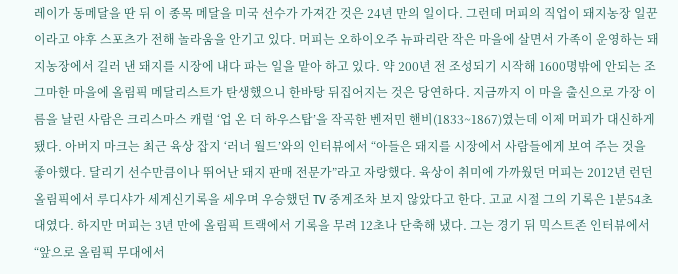레이가 동메달을 딴 뒤 이 종목 메달을 미국 선수가 가져간 것은 24년 만의 일이다. 그런데 머피의 직업이 돼지농장 일꾼이라고 야후 스포츠가 전해 놀라움을 안기고 있다. 머피는 오하이오주 뉴파리란 작은 마을에 살면서 가족이 운영하는 돼지농장에서 길러 낸 돼지를 시장에 내다 파는 일을 맡아 하고 있다. 약 200년 전 조성되기 시작해 1600명밖에 안되는 조그마한 마을에 올림픽 메달리스트가 탄생했으니 한바탕 뒤집어지는 것은 당연하다. 지금까지 이 마을 출신으로 가장 이름을 날린 사람은 크리스마스 캐럴 ‘업 온 더 하우스탑’을 작곡한 벤저민 핸비(1833~1867)였는데 이제 머피가 대신하게 됐다. 아버지 마크는 최근 육상 잡지 ‘러너 월드’와의 인터뷰에서 “아들은 돼지를 시장에서 사람들에게 보여 주는 것을 좋아했다. 달리기 선수만큼이나 뛰어난 돼지 판매 전문가”라고 자랑했다. 육상이 취미에 가까웠던 머피는 2012년 런던올림픽에서 루디샤가 세계신기록을 세우며 우승했던 TV 중계조차 보지 않았다고 한다. 고교 시절 그의 기록은 1분54초대였다. 하지만 머피는 3년 만에 올림픽 트랙에서 기록을 무려 12초나 단축해 냈다. 그는 경기 뒤 믹스트존 인터뷰에서 “앞으로 올림픽 무대에서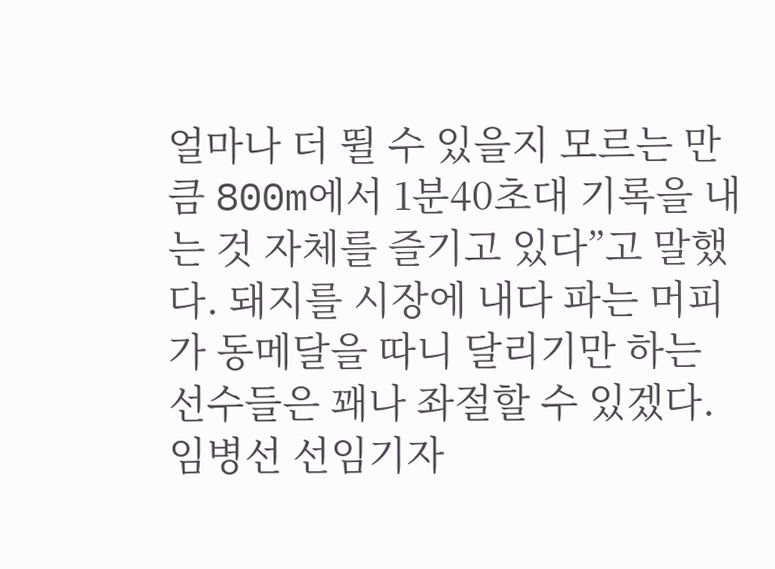얼마나 더 뛸 수 있을지 모르는 만큼 800m에서 1분40초대 기록을 내는 것 자체를 즐기고 있다”고 말했다. 돼지를 시장에 내다 파는 머피가 동메달을 따니 달리기만 하는 선수들은 꽤나 좌절할 수 있겠다. 임병선 선임기자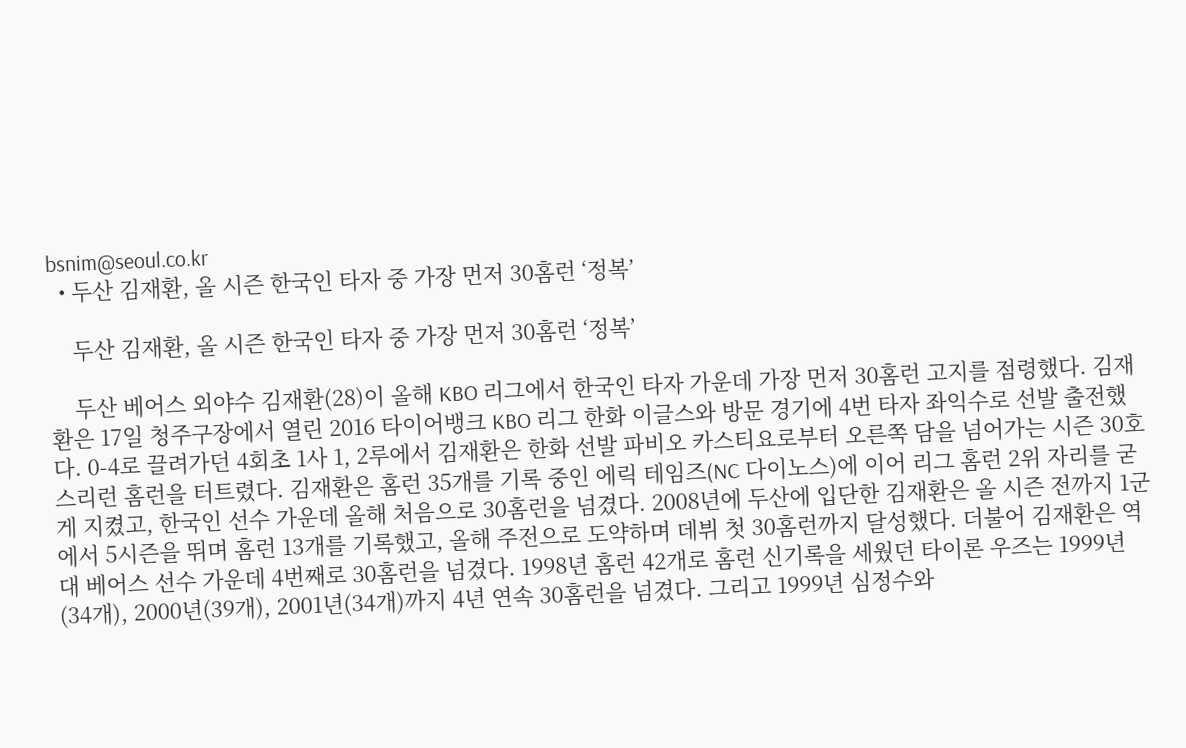bsnim@seoul.co.kr
  • 두산 김재환, 올 시즌 한국인 타자 중 가장 먼저 30홈런 ‘정복’

    두산 김재환, 올 시즌 한국인 타자 중 가장 먼저 30홈런 ‘정복’

    두산 베어스 외야수 김재환(28)이 올해 KBO 리그에서 한국인 타자 가운데 가장 먼저 30홈런 고지를 점령했다. 김재환은 17일 청주구장에서 열린 2016 타이어뱅크 KBO 리그 한화 이글스와 방문 경기에 4번 타자 좌익수로 선발 출전했다. 0-4로 끌려가던 4회초 1사 1, 2루에서 김재환은 한화 선발 파비오 카스티요로부터 오른쪽 담을 넘어가는 시즌 30호 스리런 홈런을 터트렸다. 김재환은 홈런 35개를 기록 중인 에릭 테임즈(NC 다이노스)에 이어 리그 홈런 2위 자리를 굳게 지켰고, 한국인 선수 가운데 올해 처음으로 30홈런을 넘겼다. 2008년에 두산에 입단한 김재환은 올 시즌 전까지 1군에서 5시즌을 뛰며 홈런 13개를 기록했고, 올해 주전으로 도약하며 데뷔 첫 30홈런까지 달성했다. 더불어 김재환은 역대 베어스 선수 가운데 4번째로 30홈런을 넘겼다. 1998년 홈런 42개로 홈런 신기록을 세웠던 타이론 우즈는 1999년(34개), 2000년(39개), 2001년(34개)까지 4년 연속 30홈런을 넘겼다. 그리고 1999년 심정수와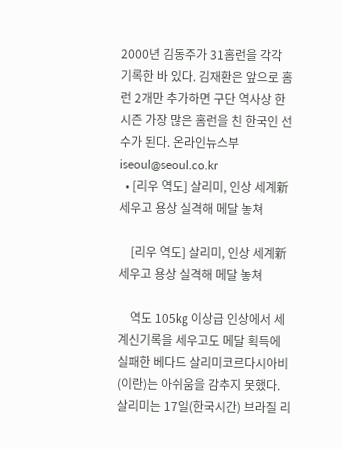2000년 김동주가 31홈런을 각각 기록한 바 있다. 김재환은 앞으로 홈런 2개만 추가하면 구단 역사상 한 시즌 가장 많은 홈런을 친 한국인 선수가 된다. 온라인뉴스부 iseoul@seoul.co.kr
  • [리우 역도] 살리미, 인상 세계新 세우고 용상 실격해 메달 놓쳐

    [리우 역도] 살리미, 인상 세계新 세우고 용상 실격해 메달 놓쳐

    역도 105㎏ 이상급 인상에서 세계신기록을 세우고도 메달 획득에 실패한 베다드 살리미코르다시아비(이란)는 아쉬움을 감추지 못했다. 살리미는 17일(한국시간) 브라질 리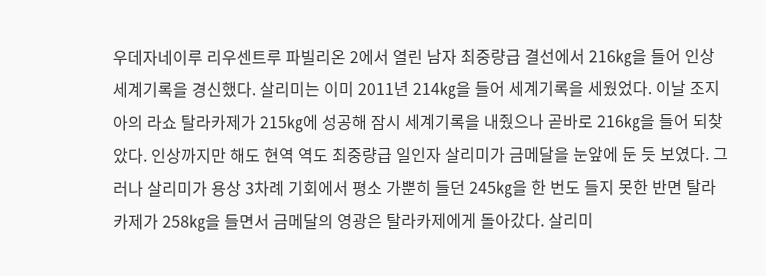우데자네이루 리우센트루 파빌리온 2에서 열린 남자 최중량급 결선에서 216㎏을 들어 인상 세계기록을 경신했다. 살리미는 이미 2011년 214㎏을 들어 세계기록을 세웠었다. 이날 조지아의 라쇼 탈라카제가 215㎏에 성공해 잠시 세계기록을 내줬으나 곧바로 216㎏을 들어 되찾았다. 인상까지만 해도 현역 역도 최중량급 일인자 살리미가 금메달을 눈앞에 둔 듯 보였다. 그러나 살리미가 용상 3차례 기회에서 평소 가뿐히 들던 245㎏을 한 번도 들지 못한 반면 탈라카제가 258㎏을 들면서 금메달의 영광은 탈라카제에게 돌아갔다. 살리미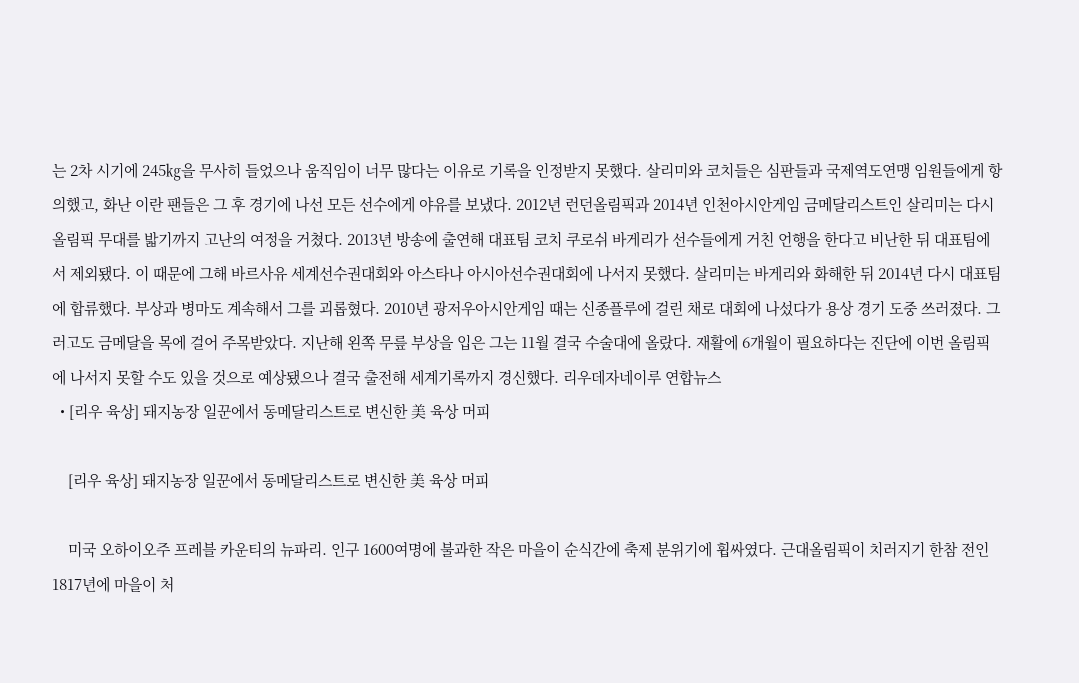는 2차 시기에 245㎏을 무사히 들었으나 움직임이 너무 많다는 이유로 기록을 인정받지 못했다. 살리미와 코치들은 심판들과 국제역도연맹 임원들에게 항의했고, 화난 이란 팬들은 그 후 경기에 나선 모든 선수에게 야유를 보냈다. 2012년 런던올림픽과 2014년 인천아시안게임 금메달리스트인 살리미는 다시 올림픽 무대를 밟기까지 고난의 여정을 거쳤다. 2013년 방송에 출연해 대표팀 코치 쿠로쉬 바게리가 선수들에게 거친 언행을 한다고 비난한 뒤 대표팀에서 제외됐다. 이 때문에 그해 바르사유 세계선수권대회와 아스타나 아시아선수권대회에 나서지 못했다. 살리미는 바게리와 화해한 뒤 2014년 다시 대표팀에 합류했다. 부상과 병마도 계속해서 그를 괴롭혔다. 2010년 광저우아시안게임 때는 신종플루에 걸린 채로 대회에 나섰다가 용상 경기 도중 쓰러졌다. 그러고도 금메달을 목에 걸어 주목받았다. 지난해 왼쪽 무릎 부상을 입은 그는 11월 결국 수술대에 올랐다. 재활에 6개월이 필요하다는 진단에 이번 올림픽에 나서지 못할 수도 있을 것으로 예상됐으나 결국 출전해 세계기록까지 경신했다. 리우데자네이루 연합뉴스
  • [리우 육상] 돼지농장 일꾼에서 동메달리스트로 변신한 美 육상 머피

    [리우 육상] 돼지농장 일꾼에서 동메달리스트로 변신한 美 육상 머피

    미국 오하이오주 프레블 카운티의 뉴파리. 인구 1600여명에 불과한 작은 마을이 순식간에 축제 분위기에 휩싸였다. 근대올림픽이 치러지기 한참 전인 1817년에 마을이 처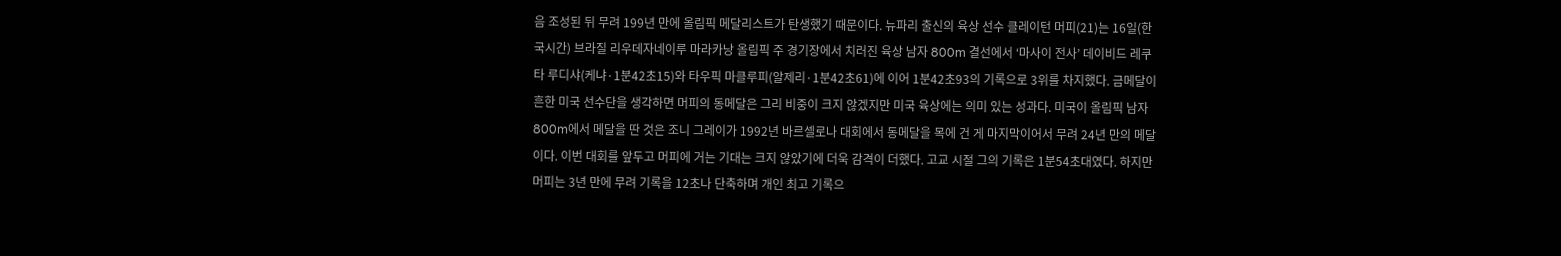음 조성된 뒤 무려 199년 만에 올림픽 메달리스트가 탄생했기 때문이다. 뉴파리 출신의 육상 선수 클레이턴 머피(21)는 16일(한국시간) 브라질 리우데자네이루 마라카낭 올림픽 주 경기장에서 치러진 육상 남자 800m 결선에서 ‘마사이 전사’ 데이비드 레쿠타 루디샤(케냐·1분42초15)와 타우픽 마클루피(알제리·1분42초61)에 이어 1분42초93의 기록으로 3위를 차지했다. 금메달이 흔한 미국 선수단을 생각하면 머피의 동메달은 그리 비중이 크지 않겠지만 미국 육상에는 의미 있는 성과다. 미국이 올림픽 남자 800m에서 메달을 딴 것은 조니 그레이가 1992년 바르셀로나 대회에서 동메달을 목에 건 게 마지막이어서 무려 24년 만의 메달이다. 이번 대회를 앞두고 머피에 거는 기대는 크지 않았기에 더욱 감격이 더했다. 고교 시절 그의 기록은 1분54초대였다. 하지만 머피는 3년 만에 무려 기록을 12초나 단축하며 개인 최고 기록으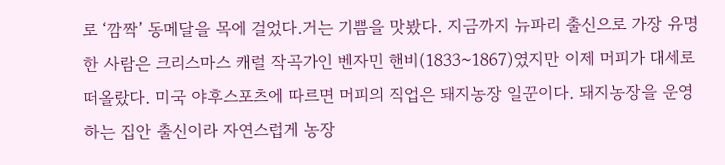로 ‘깜짝’ 동메달을 목에 걸었다.거는 기쁨을 맛봤다. 지금까지 뉴파리 출신으로 가장 유명한 사람은 크리스마스 캐럴 작곡가인 벤자민 핸비(1833~1867)였지만 이제 머피가 대세로 떠올랐다. 미국 야후스포츠에 따르면 머피의 직업은 돼지농장 일꾼이다. 돼지농장을 운영하는 집안 출신이라 자연스럽게 농장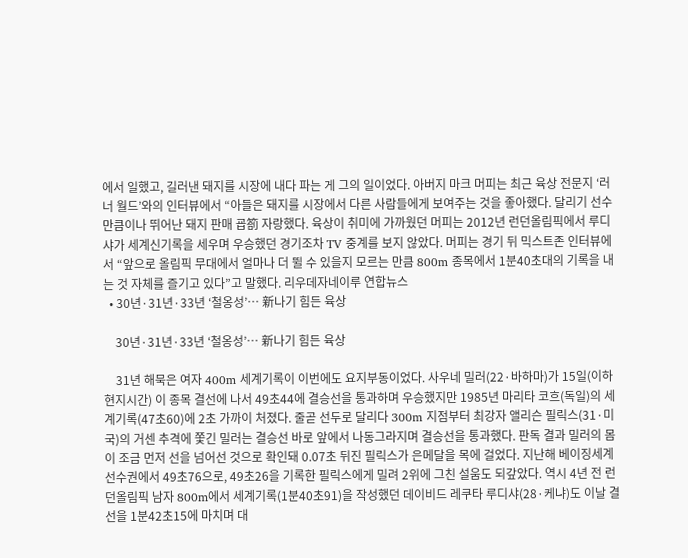에서 일했고, 길러낸 돼지를 시장에 내다 파는 게 그의 일이었다. 아버지 마크 머피는 최근 육상 전문지 ‘러너 월드’와의 인터뷰에서 “아들은 돼지를 시장에서 다른 사람들에게 보여주는 것을 좋아했다. 달리기 선수만큼이나 뛰어난 돼지 판매 굡箚 자랑했다. 육상이 취미에 가까웠던 머피는 2012년 런던올림픽에서 루디샤가 세계신기록을 세우며 우승했던 경기조차 TV 중계를 보지 않았다. 머피는 경기 뒤 믹스트존 인터뷰에서 “앞으로 올림픽 무대에서 얼마나 더 뛸 수 있을지 모르는 만큼 800m 종목에서 1분40초대의 기록을 내는 것 자체를 즐기고 있다”고 말했다. 리우데자네이루 연합뉴스
  • 30년·31년·33년 ‘철옹성’… 新나기 힘든 육상

    30년·31년·33년 ‘철옹성’… 新나기 힘든 육상

    31년 해묵은 여자 400m 세계기록이 이번에도 요지부동이었다. 사우네 밀러(22·바하마)가 15일(이하 현지시간) 이 종목 결선에 나서 49초44에 결승선을 통과하며 우승했지만 1985년 마리타 코흐(독일)의 세계기록(47초60)에 2초 가까이 처졌다. 줄곧 선두로 달리다 300m 지점부터 최강자 앨리슨 필릭스(31·미국)의 거센 추격에 쫓긴 밀러는 결승선 바로 앞에서 나동그라지며 결승선을 통과했다. 판독 결과 밀러의 몸이 조금 먼저 선을 넘어선 것으로 확인돼 0.07초 뒤진 필릭스가 은메달을 목에 걸었다. 지난해 베이징세계선수권에서 49초76으로, 49초26을 기록한 필릭스에게 밀려 2위에 그친 설움도 되갚았다. 역시 4년 전 런던올림픽 남자 800m에서 세계기록(1분40초91)을 작성했던 데이비드 레쿠타 루디샤(28·케냐)도 이날 결선을 1분42초15에 마치며 대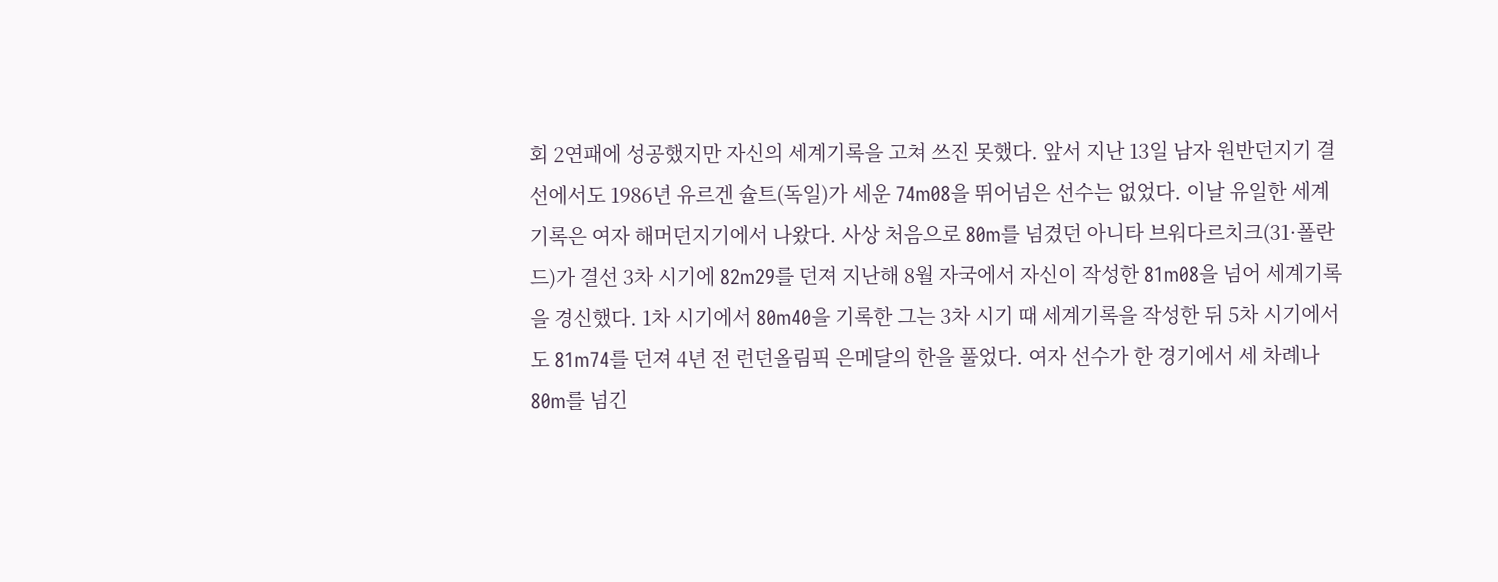회 2연패에 성공했지만 자신의 세계기록을 고쳐 쓰진 못했다. 앞서 지난 13일 남자 원반던지기 결선에서도 1986년 유르겐 슐트(독일)가 세운 74m08을 뛰어넘은 선수는 없었다. 이날 유일한 세계기록은 여자 해머던지기에서 나왔다. 사상 처음으로 80m를 넘겼던 아니타 브워다르치크(31·폴란드)가 결선 3차 시기에 82m29를 던져 지난해 8월 자국에서 자신이 작성한 81m08을 넘어 세계기록을 경신했다. 1차 시기에서 80m40을 기록한 그는 3차 시기 때 세계기록을 작성한 뒤 5차 시기에서도 81m74를 던져 4년 전 런던올림픽 은메달의 한을 풀었다. 여자 선수가 한 경기에서 세 차례나 80m를 넘긴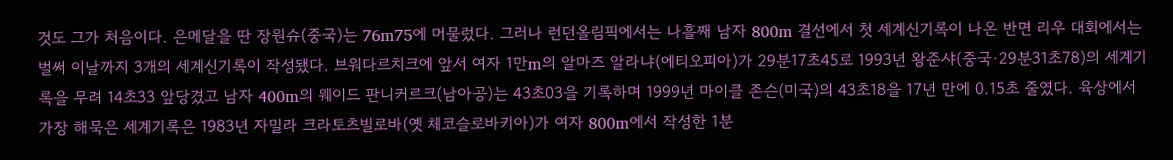것도 그가 처음이다. 은메달을 딴 장원슈(중국)는 76m75에 머물렀다. 그러나 런던올림픽에서는 나흘째 남자 800m 결선에서 첫 세계신기록이 나온 반면 리우 대회에서는 벌써 이날까지 3개의 세계신기록이 작성됐다. 브워다르치크에 앞서 여자 1만m의 알마즈 알라냐(에티오피아)가 29분17초45로 1993년 왕준샤(중국·29분31초78)의 세계기록을 무려 14초33 앞당겼고 남자 400m의 웨이드 판니커르크(남아공)는 43초03을 기록하며 1999년 마이클 존슨(미국)의 43초18을 17년 만에 0.15초 줄였다. 육상에서 가장 해묵은 세계기록은 1983년 자밀라 크라토츠빌로바(옛 체코슬로바키아)가 여자 800m에서 작성한 1분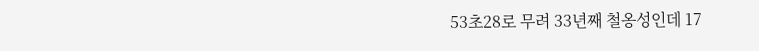53초28로 무려 33년째 철옹성인데 17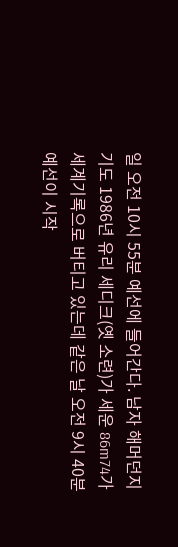일 오전 10시 55분 예선에 들어간다. 남자 해머던지기도 1986년 유리 세디크(옛 소련)가 세운 86m74가 세계기록으로 버티고 있는데 같은 날 오전 9시 40분 예선이 시작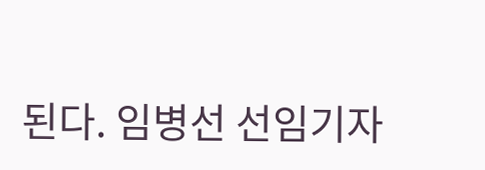된다. 임병선 선임기자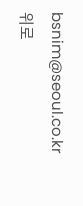bsnim@seoul.co.kr
위로